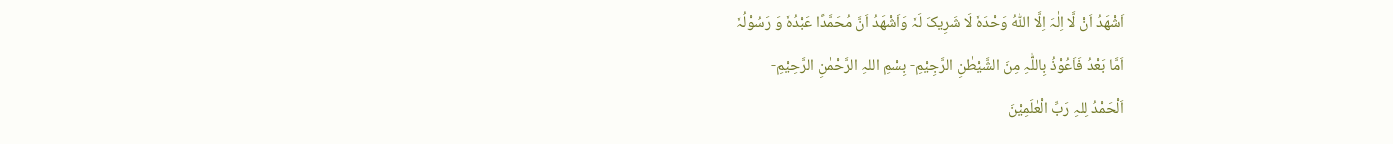اَشْھَدُ اَنْ لَّا اِلٰہَ اِلَّا اللّٰہُ وَحْدَہٗ لَا شَرِیکَ لَہٗ وَاَشْھَدُ اَنَّ مُحَمَّدًا عَبْدُہٗ وَ رَسُوْلُہٗ
اَمَّا بَعْدُ فَاَعُوْذُ بِاللّٰہِ مِنَ الشَّیْطٰنِ الرَّجِیْمِ- بِسْمِ اللہِ الرَّحْمٰنِ الرَّحِیْمِ-
اَلْحَمْدُ لِلہِ رَبِّ الْعٰلَمِيْنَ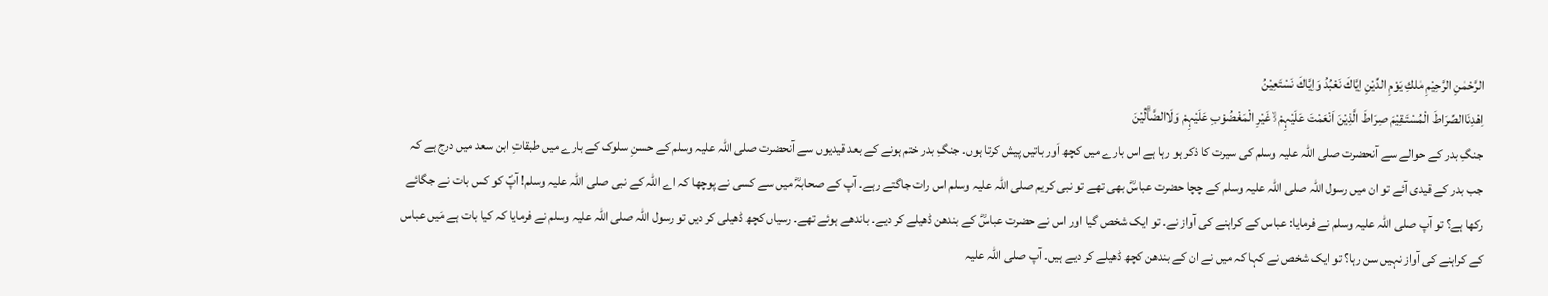الرَّحْمٰنِ الرَّحِيْمِ مٰلكِ يَوْمِ الدِّيْنِ اِيَّاكَ نَعْبُدُ وَاِيَّاكَ نَسْتَعِيْنُ
اِھْدِنَاالصِّرَاطَ الْمُسْتَـقِيْمَ صِرَاطَ الَّذِيْنَ اَنْعَمْتَ عَلَيْہِمْ ۥۙ غَيْرِ الْمَغْضُوْبِ عَلَيْہِمْ وَلَاالضَّاۗلِّيْنَ
جنگِ بدر کے حوالے سے آنحضرت صلی اللہ علیہ وسلم کی سیرت کا ذکر ہو رہا ہے اس بارے میں کچھ اَور باتیں پیش کرتا ہوں۔ جنگِ بدر ختم ہونے کے بعد قیدیوں سے آنحضرت صلی اللہ علیہ وسلم کے حسنِ سلوک کے بارے میں طبقاتِ ابن سعد میں درج ہے کہ جب بدر کے قیدی آئے تو ان میں رسول اللہ صلی اللہ علیہ وسلم کے چچا حضرت عباسؓ بھی تھے تو نبی کریم صلی اللہ علیہ وسلم اس رات جاگتے رہے۔ آپ کے صحابہؓ میں سے کسی نے پوچھا کہ اے اللہ کے نبی صلی اللہ علیہ وسلم! آپؐ کو کس بات نے جگائے رکھا ہے؟ تو آپ صلی اللہ علیہ وسلم نے فرمایا: عباس کے کراہنے کی آواز نے۔ تو ایک شخص گیا اور اس نے حضرت عباسؓ کے بندھن ڈھیلے کر دیے۔ باندھے ہوئے تھے۔ رسیاں کچھ ڈھیلی کر دیں تو رسول اللہ صلی اللہ علیہ وسلم نے فرمایا کہ کیا بات ہے مَیں عباس کے کراہنے کی آواز نہیں سن رہا؟ تو ایک شخص نے کہا کہ میں نے ان کے بندھن کچھ ڈھیلے کر دیے ہیں۔ آپ صلی اللہ علیہ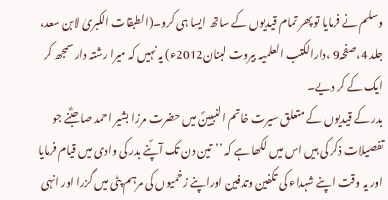وسلم نے فرمایا تو پھر تمام قیدیوں کے ساتھ ایسا ہی کرو۔(الطبقات الکبریٰ لابن سعد، جلد 4،صفحہ9 ،دارالکتب العلمیہ بیروت لبنان2012ء) یہ نہیں کہ میرا رشتہ دار سمجھ کر ایک کے کر دیے۔
بدر کے قیدیوں کے متعلق سیرت خاتم النبیینؐ میں حضرت مرزا بشیر احمد صاحبؓنے جو تفصیلات ذکر کی ہیں اس میں لکھا ہے کہ ’’تین دن تک آپؐنے بدر کی وادی میں قیام فرمایا اور یہ وقت اپنے شہداء کی تکفین وتدفین اوراپنے زخمیوں کی مرہم پٹی میں گزرا اور انہی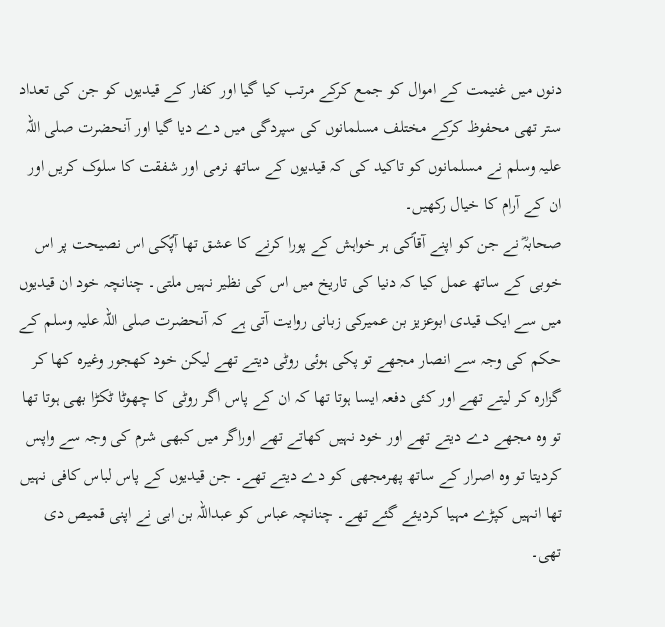دنوں میں غنیمت کے اموال کو جمع کرکے مرتب کیا گیا اور کفار کے قیدیوں کو جن کی تعداد ستر تھی محفوظ کرکے مختلف مسلمانوں کی سپردگی میں دے دیا گیا اور آنحضرت صلی اللہ علیہ وسلم نے مسلمانوں کو تاکید کی کہ قیدیوں کے ساتھ نرمی اور شفقت کا سلوک کریں اور ان کے آرام کا خیال رکھیں۔
صحابہؓ نے جن کو اپنے آقاؐکی ہر خواہش کے پورا کرنے کا عشق تھا آپؐکی اس نصیحت پر اس خوبی کے ساتھ عمل کیا کہ دنیا کی تاریخ میں اس کی نظیر نہیں ملتی۔ چنانچہ خود ان قیدیوں میں سے ایک قیدی ابوعزیز بن عمیرکی زبانی روایت آتی ہے کہ آنحضرت صلی اللہ علیہ وسلم کے حکم کی وجہ سے انصار مجھے تو پکی ہوئی روٹی دیتے تھے لیکن خود کھجور وغیرہ کھا کر گزارہ کر لیتے تھے اور کئی دفعہ ایسا ہوتا تھا کہ ان کے پاس اگر روٹی کا چھوٹا ٹکڑا بھی ہوتا تھا تو وہ مجھے دے دیتے تھے اور خود نہیں کھاتے تھے اوراگر میں کبھی شرم کی وجہ سے واپس کردیتا تو وہ اصرار کے ساتھ پھرمجھی کو دے دیتے تھے۔ جن قیدیوں کے پاس لباس کافی نہیں تھا انہیں کپڑے مہیا کردیئے گئے تھے۔ چنانچہ عباس کو عبداللہ بن ابی نے اپنی قمیص دی تھی۔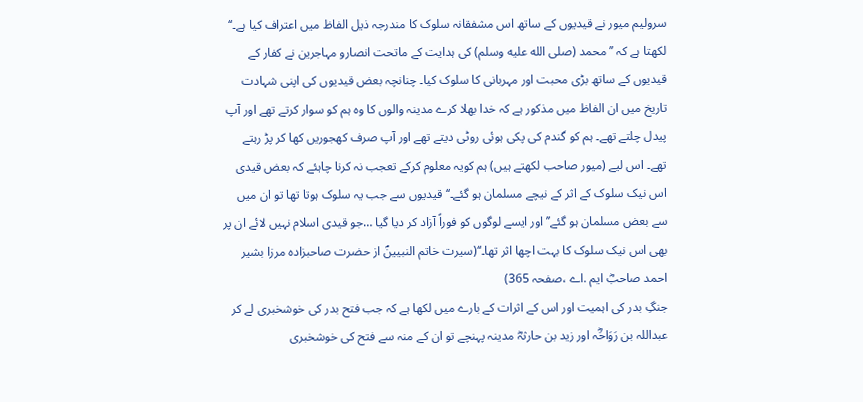سرولیم میور نے قیدیوں کے ساتھ اس مشفقانہ سلوک کا مندرجہ ذیل الفاظ میں اعتراف کیا ہے۔‘‘ لکھتا ہے کہ ’’محمد (صلى الله عليه وسلم) کی ہدایت کے ماتحت انصارو مہاجرین نے کفار کے قیدیوں کے ساتھ بڑی محبت اور مہربانی کا سلوک کیا۔ چنانچہ بعض قیدیوں کی اپنی شہادت تاریخ میں ان الفاظ میں مذکور ہے کہ خدا بھلا کرے مدینہ والوں کا وہ ہم کو سوار کرتے تھے اور آپ پیدل چلتے تھے۔ ہم کو گندم کی پکی ہوئی روٹی دیتے تھے اور آپ صرف کھجوریں کھا کر پڑ رہتے تھے۔ اس لیے (میور صاحب لکھتے ہیں) ہم کویہ معلوم کرکے تعجب نہ کرنا چاہئے کہ بعض قیدی اس نیک سلوک کے اثر کے نیچے مسلمان ہو گئے۔‘‘قیدیوں سے جب یہ سلوک ہوتا تھا تو ان میں سے بعض مسلمان ہو گئے’’اور ایسے لوگوں کو فوراً آزاد کر دیا گیا …جو قیدی اسلام نہیں لائے ان پر بھی اس نیک سلوک کا بہت اچھا اثر تھا۔‘‘(سیرت خاتم النبیینؐ از حضرت صاحبزادہ مرزا بشیر احمد صاحبؓ ایم .اے ،صفحہ 365)
جنگِ بدر کی اہمیت اور اس کے اثرات کے بارے میں لکھا ہے کہ جب فتح بدر کی خوشخبری لے کر عبداللہ بن رَوَاحَؓہ اور زید بن حارثہؓ مدینہ پہنچے تو ان کے منہ سے فتح کی خوشخبری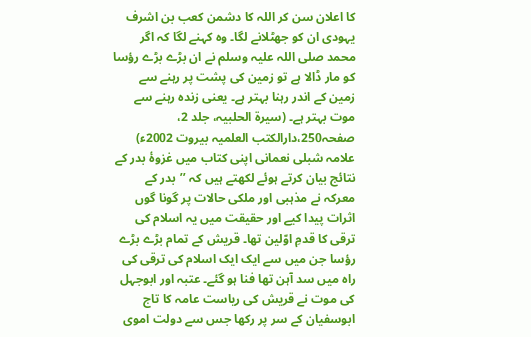کا اعلان سن کر اللہ کا دشمن کعب بن اشرف یہودی ان کو جھٹلانے لگا۔ وہ کہنے لگا کہ اگر محمد صلی اللہ علیہ وسلم نے ان بڑے بڑے رؤسا کو مار ڈالا ہے تو زمین کی پشت پر رہنے سے زمین کے اندر رہنا بہتر ہے۔ یعنی زندہ رہنے سے موت بہتر ہے۔ (سیرۃ الحلبیہ، جلد 2، صفحہ250،دارالکتب العلمیہ بیروت 2002ء)
علامہ شبلی نعمانی اپنی کتاب میں غزوۂ بدر کے نتائج بیان کرتے ہوئے لکھتے ہیں کہ ’’بدر کے معرکہ نے مذہبی اور ملکی حالات پر گونا گوں اثرات پیدا کیے اور حقیقت میں یہ اسلام کی ترقی کا قدمِ اوّلین تھا۔ قریش کے تمام بڑے بڑے رؤسا جن میں سے ایک ایک اسلام کی ترقی کی راہ میں سد آہن تھا فنا ہو گئے۔ عتبہ اور ابوجہل کی موت نے قریش کی ریاست عامہ کا تاج ابوسفیان کے سر پر رکھا جس سے دولت اموی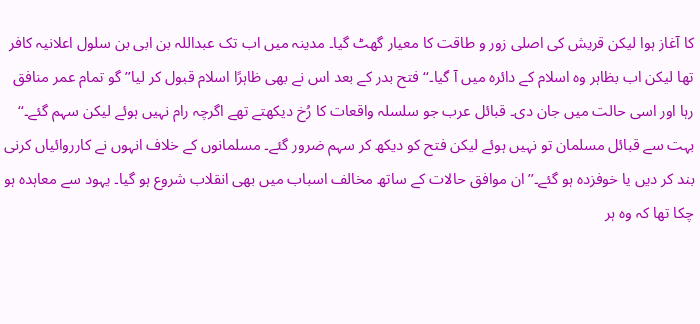کا آغاز ہوا لیکن قریش کی اصلی زور و طاقت کا معیار گھٹ گیا۔ مدینہ میں اب تک عبداللہ بن ابی بن سلول اعلانیہ کافر تھا لیکن اب بظاہر وہ اسلام کے دائرہ میں آ گیا۔‘‘ فتح بدر کے بعد اس نے بھی ظاہرًا اسلام قبول کر لیا’’گو تمام عمر منافق رہا اور اسی حالت میں جان دی۔ قبائل عرب جو سلسلہ واقعات کا رُخ دیکھتے تھے اگرچہ رام نہیں ہوئے لیکن سہم گئے۔‘‘ بہت سے قبائل مسلمان تو نہیں ہوئے لیکن فتح کو دیکھ کر سہم ضرور گئے۔ مسلمانوں کے خلاف انہوں نے کارروائیاں کرنی بند کر دیں یا خوفزدہ ہو گئے۔’’ان موافق حالات کے ساتھ مخالف اسباب میں بھی انقلاب شروع ہو گیا۔ یہود سے معاہدہ ہو چکا تھا کہ وہ ہر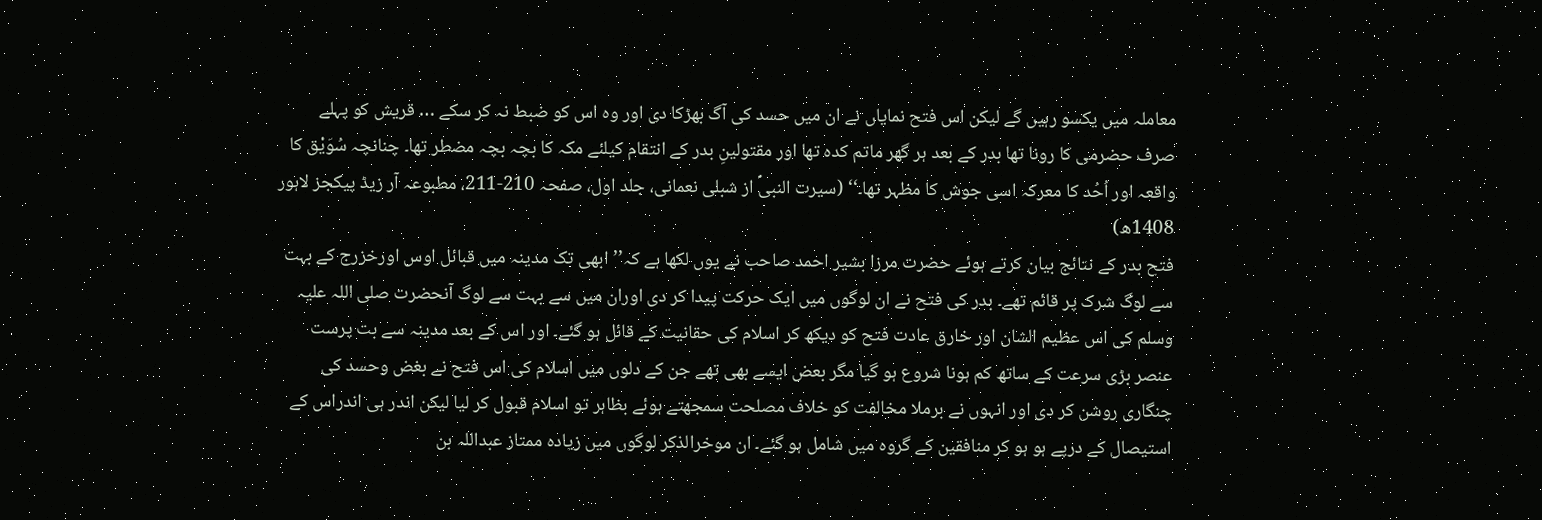معاملہ میں یکسو رہیں گے لیکن اس فتح نمایاں نے ان میں حسد کی آگ بھڑکا دی اور وہ اس کو ضبط نہ کر سکے … قریش کو پہلے صرف حضرمی کا رونا تھا بدر کے بعد ہر گھر ماتم کدہ تھا اور مقتولینِ بدر کے انتقام کیلئے مکہ کا بچہ بچہ مضطر تھا۔ چنانچہ سُوَیْق کا واقعہ اور اُحُد کا معرکہ اسی جوش کا مظہر تھا۔‘‘ (سیرت النبیؐ از شبلی نعمانی، جلد اول، صفحہ 210-211، مطبوعہ آر زیڈ پیکجز لاہور 1408ھ)
فتح بدر کے نتائج بیان کرتے ہوئے حضرت مرزا بشیر احمد صاحب نے یوں لکھا ہے کہ’’ابھی تک مدینہ میں قبائل اوس اورخزرج کے بہت سے لوگ شرک پر قائم تھے۔ بدر کی فتح نے ان لوگوں میں ایک حرکت پیدا کر دی اوران میں سے بہت سے لوگ آنحضرت صلی اللہ علیہ وسلم کی اس عظیم الشان اور خارق عادت فتح کو دیکھ کر اسلام کی حقانیت کے قائل ہو گئے۔ اور اس کے بعد مدینہ سے بت پرست عنصر بڑی سرعت کے ساتھ کم ہونا شروع ہو گیا مگر بعض ایسے بھی تھے جن کے دلوں میں اسلام کی اس فتح نے بغض وحسد کی چنگاری روشن کر دی اور انہوں نے برملا مخالفت کو خلاف مصلحت سمجھتے ہوئے بظاہر تو اسلام قبول کر لیا لیکن اندر ہی اندراس کے استیصال کے درپے ہو ہو کر منافقین کے گروہ میں شامل ہو گئے۔ ان موخرالذکر لوگوں میں زیادہ ممتاز عبداللہ بن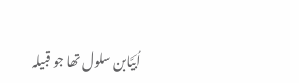اُبَیَّابن سلول تھا جو قبیلہ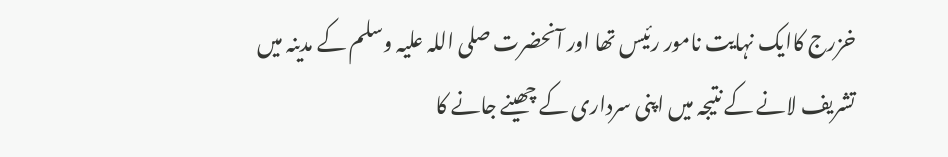خزرج کاایک نہایت نامور رئیس تھا اور آنحضرت صلی اللہ علیہ وسلم کے مدینہ میں تشریف لانے کے نتیجہ میں اپنی سرداری کے چھینے جانے کا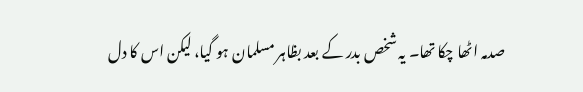صدمہ اٹھا چکا تھا۔ یہ شخص بدر کے بعد بظاہر مسلمان ہو گیا، لیکن اس کا دل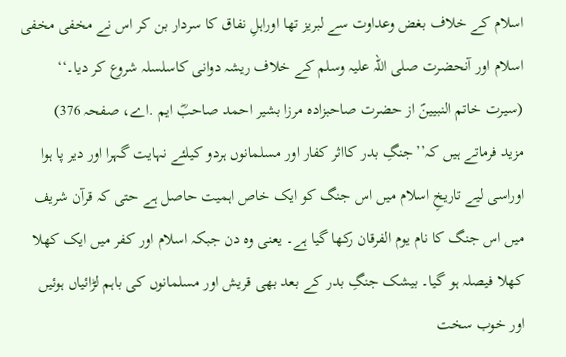اسلام کے خلاف بغض وعداوت سے لبریز تھا اوراہلِ نفاق کا سردار بن کر اس نے مخفی مخفی اسلام اور آنحضرت صلی اللہ علیہ وسلم کے خلاف ریشہ دوانی کاسلسلہ شروع کر دیا۔‘‘ (سیرت خاتم النبیینؐ از حضرت صاحبزادہ مرزا بشیر احمد صاحبؓ ایم .اے، صفحہ 376)
مزید فرماتے ہیں کہ’’جنگِ بدر کااثر کفار اور مسلمانوں ہردو کیلئے نہایت گہرا اور دیر پا ہوا اوراسی لیے تاریخِ اسلام میں اس جنگ کو ایک خاص اہمیت حاصل ہے حتی کہ قرآن شریف میں اس جنگ کا نام یوم الفرقان رکھا گیا ہے۔ یعنی وہ دن جبکہ اسلام اور کفر میں ایک کھلا کھلا فیصلہ ہو گیا۔ بیشک جنگِ بدر کے بعد بھی قریش اور مسلمانوں کی باہم لڑائیاں ہوئیں اور خوب سخت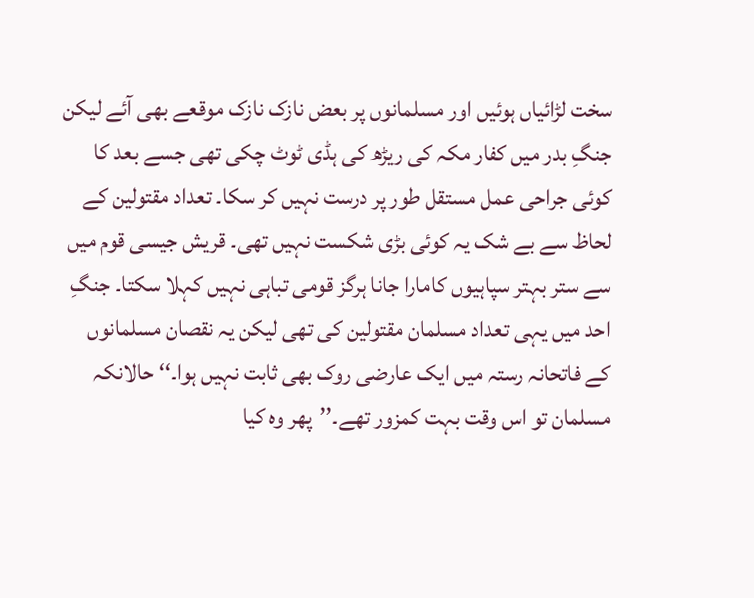سخت لڑائیاں ہوئیں اور مسلمانوں پر بعض نازک نازک موقعے بھی آئے لیکن جنگِ بدر میں کفار مکہ کی ریڑھ کی ہڈی ٹوٹ چکی تھی جسے بعد کا کوئی جراحی عمل مستقل طور پر درست نہیں کر سکا۔ تعداد مقتولین کے لحاظ سے بے شک یہ کوئی بڑی شکست نہیں تھی۔ قریش جیسی قوم میں سے ستر بہتر سپاہیوں کامارا جانا ہرگز قومی تباہی نہیں کہلا سکتا۔ جنگِ احد میں یہی تعداد مسلمان مقتولین کی تھی لیکن یہ نقصان مسلمانوں کے فاتحانہ رستہ میں ایک عارضی روک بھی ثابت نہیں ہوا۔‘‘ حالانکہ مسلمان تو اس وقت بہت کمزور تھے۔’’پھر وہ کیا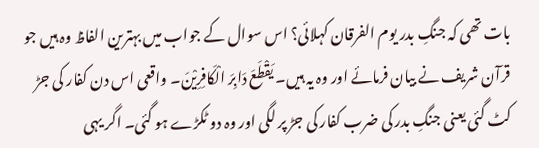بات تھی کہ جنگِ بدر یوم الفرقان کہلائی؟ اس سوال کے جواب میں بہترین الفاظ وہ ہیں جو قرآن شریف نے بیان فرمائے اور وہ یہ ہیں۔ یَقْطَعَ دَابِرَ الْکَافِرِیْنَ۔ واقعی اس دن کفار کی جڑ کٹ گئی یعنی جنگِ بدر کی ضرب کفار کی جڑ پر لگی اور وہ دو ٹکڑے ہو گئی۔ اگر یہی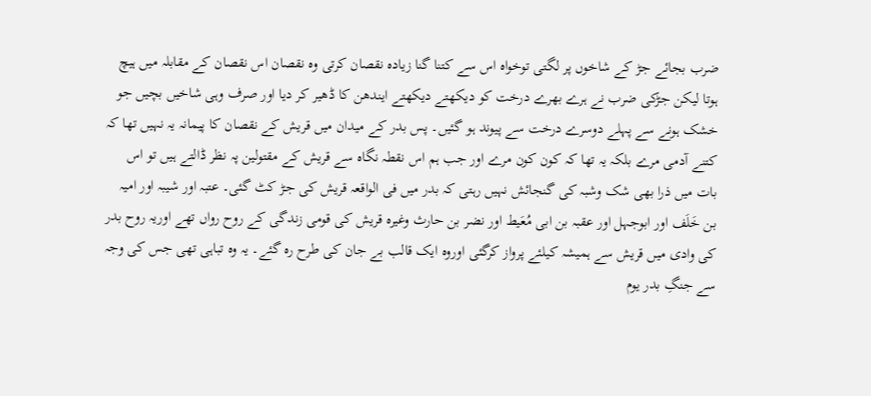ضرب بجائے جڑ کے شاخوں پر لگتی توخواہ اس سے کتنا گنا زیادہ نقصان کرتی وہ نقصان اس نقصان کے مقابلہ میں ہیچ ہوتا لیکن جڑکی ضرب نے ہرے بھرے درخت کو دیکھتے دیکھتے ایندھن کا ڈھیر کر دیا اور صرف وہی شاخیں بچیں جو خشک ہونے سے پہلے دوسرے درخت سے پیوند ہو گئیں۔ پس بدر کے میدان میں قریش کے نقصان کا پیمانہ یہ نہیں تھا کہ کتنے آدمی مرے بلکہ یہ تھا کہ کون کون مرے اور جب ہم اس نقطہ نگاہ سے قریش کے مقتولین پہ نظر ڈالتے ہیں تو اس بات میں ذرا بھی شک وشبہ کی گنجائش نہیں رہتی کہ بدر میں فی الواقعہ قریش کی جڑ کٹ گئی۔ عتبہ اور شیبہ اور امیہ بن خَلَف اور ابوجہل اور عقبہ بن ابی مُعَیط اور نضر بن حارث وغیرہ قریش کی قومی زندگی کے روح رواں تھے اوریہ روح بدر کی وادی میں قریش سے ہمیشہ کیلئے پرواز کرگئی اوروہ ایک قالب بے جان کی طرح رہ گئے۔ یہ وہ تباہی تھی جس کی وجہ سے جنگِ بدر یوم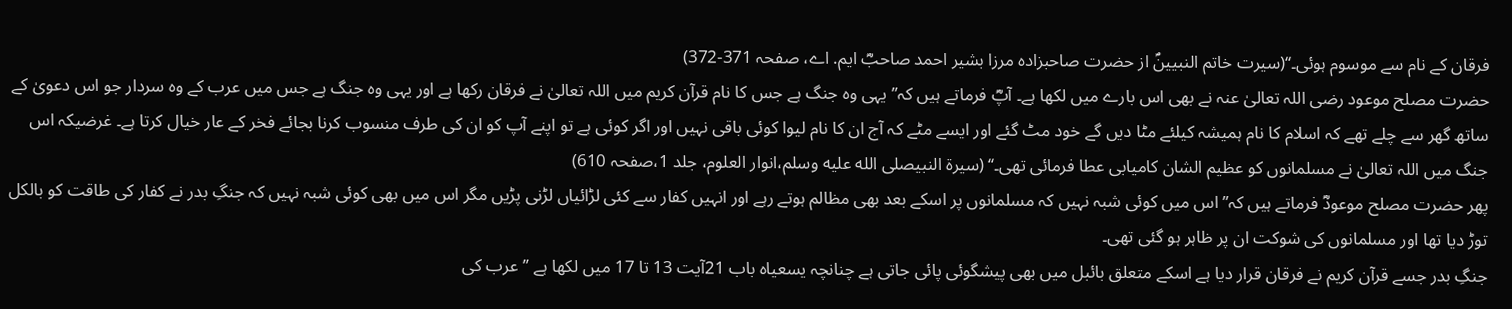فرقان کے نام سے موسوم ہوئی۔‘‘(سیرت خاتم النبیینؐ از حضرت صاحبزادہ مرزا بشیر احمد صاحبؓ ایم. اے، صفحہ 371-372)
حضرت مصلح موعود رضی اللہ تعالیٰ عنہ نے بھی اس بارے میں لکھا ہے۔ آپؓ فرماتے ہیں کہ’’یہی وہ جنگ ہے جس کا نام قرآن کریم میں اللہ تعالیٰ نے فرقان رکھا ہے اور یہی وہ جنگ ہے جس میں عرب کے وہ سردار جو اس دعویٰ کے ساتھ گھر سے چلے تھے کہ اسلام کا نام ہمیشہ کیلئے مٹا دیں گے خود مٹ گئے اور ایسے مٹے کہ آج ان کا نام لیوا کوئی باقی نہیں اور اگر کوئی ہے تو اپنے آپ کو ان کی طرف منسوب کرنا بجائے فخر کے عار خیال کرتا ہے۔ غرضیکہ اس جنگ میں اللہ تعالیٰ نے مسلمانوں کو عظیم الشان کامیابی عطا فرمائی تھی۔‘‘ (سیرۃ النبیصلى الله عليه وسلم،انوار العلوم، جلد 1،صفحہ 610)
پھر حضرت مصلح موعودؓ فرماتے ہیں کہ’’اس میں کوئی شبہ نہیں کہ مسلمانوں پر اسکے بعد بھی مظالم ہوتے رہے اور انہیں کفار سے کئی لڑائیاں لڑنی پڑیں مگر اس میں بھی کوئی شبہ نہیں کہ جنگِ بدر نے کفار کی طاقت کو بالکل توڑ دیا تھا اور مسلمانوں کی شوکت ان پر ظاہر ہو گئی تھی۔
جنگِ بدر جسے قرآن کریم نے فرقان قرار دیا ہے اسکے متعلق بائبل میں بھی پیشگوئی پائی جاتی ہے چنانچہ یسعیاہ باب 21آیت 13 تا 17 میں لکھا ہے ’’عرب کی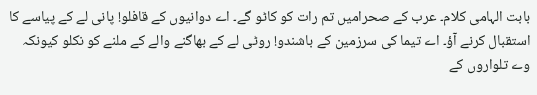بابت الہامی کلام۔ عرب کے صحرامیں تم رات کو کاٹو گے۔ اے دوانیوں کے قافلو! پانی لے کے پیاسے کا استقبال کرنے آؤ۔ اے تیما کی سرزمین کے باشندو! روٹی لے کے بھاگنے والے کے ملنے کو نکلو کیونکہ وے تلواروں کے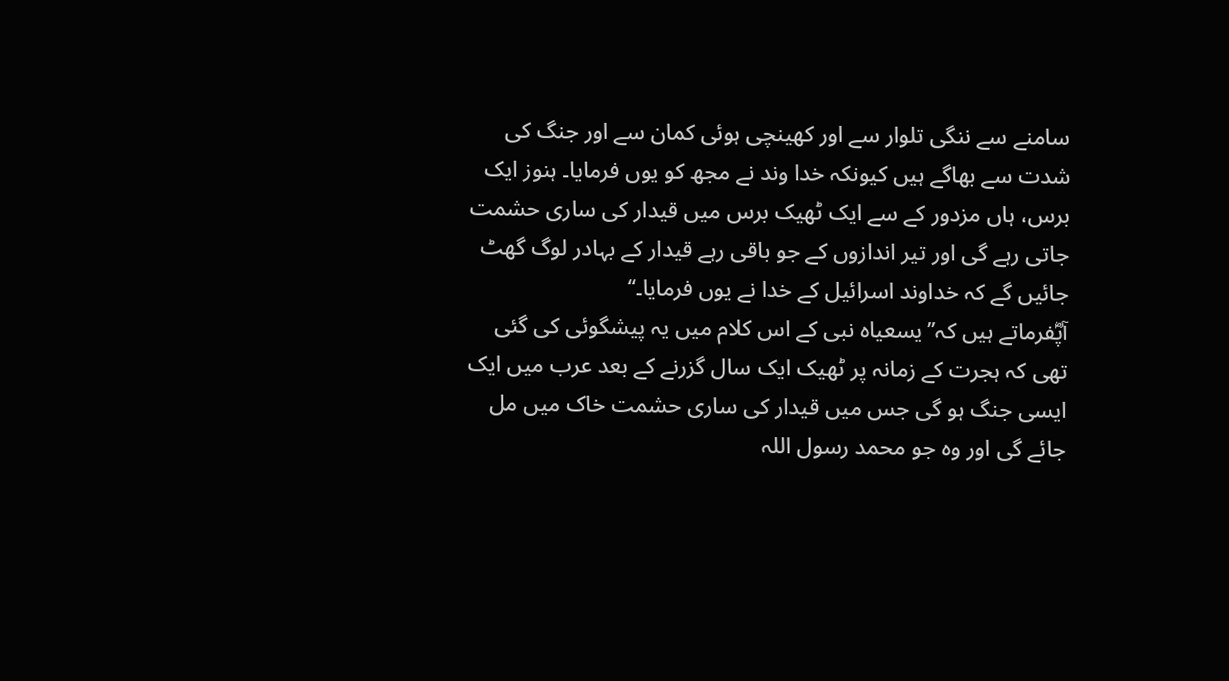سامنے سے ننگی تلوار سے اور کھینچی ہوئی کمان سے اور جنگ کی شدت سے بھاگے ہیں کیونکہ خدا وند نے مجھ کو یوں فرمایا۔ ہنوز ایک برس، ہاں مزدور کے سے ایک ٹھیک برس میں قیدار کی ساری حشمت جاتی رہے گی اور تیر اندازوں کے جو باقی رہے قیدار کے بہادر لوگ گھٹ جائیں گے کہ خداوند اسرائیل کے خدا نے یوں فرمایا۔‘‘
آپؓفرماتے ہیں کہ’’یسعیاہ نبی کے اس کلام میں یہ پیشگوئی کی گئی تھی کہ ہجرت کے زمانہ پر ٹھیک ایک سال گزرنے کے بعد عرب میں ایک ایسی جنگ ہو گی جس میں قیدار کی ساری حشمت خاک میں مل جائے گی اور وہ جو محمد رسول اللہ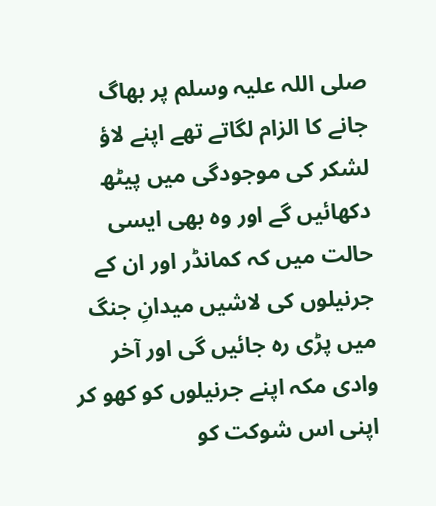صلی اللہ علیہ وسلم پر بھاگ جانے کا الزام لگاتے تھے اپنے لاؤ لشکر کی موجودگی میں پیٹھ دکھائیں گے اور وہ بھی ایسی حالت میں کہ کمانڈر اور ان کے جرنیلوں کی لاشیں میدانِ جنگ میں پڑی رہ جائیں گی اور آخر وادی مکہ اپنے جرنیلوں کو کھو کر اپنی اس شوکت کو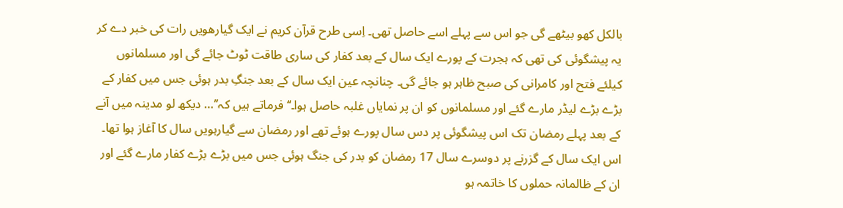بالکل کھو بیٹھے گی جو اس سے پہلے اسے حاصل تھی۔ اِسی طرح قرآن کریم نے ایک گیارھویں رات کی خبر دے کر یہ پیشگوئی کی تھی کہ ہجرت کے پورے ایک سال کے بعد کفار کی ساری طاقت ٹوٹ جائے گی اور مسلمانوں کیلئے فتح اور کامرانی کی صبح ظاہر ہو جائے گی۔ چنانچہ عین ایک سال کے بعد جنگِ بدر ہوئی جس میں کفار کے بڑے بڑے لیڈر مارے گئے اور مسلمانوں کو ان پر نمایاں غلبہ حاصل ہوا۔‘‘ فرماتے ہیں کہ’’… دیکھ لو مدینہ میں آنے کے بعد پہلے رمضان تک اس پیشگوئی پر دس سال پورے ہوئے تھے اور رمضان سے گیارہویں سال کا آغاز ہوا تھا۔ اس ایک سال کے گزرنے پر دوسرے سال 17 رمضان کو بدر کی جنگ ہوئی جس میں بڑے بڑے کفار مارے گئے اور ان کے ظالمانہ حملوں کا خاتمہ ہو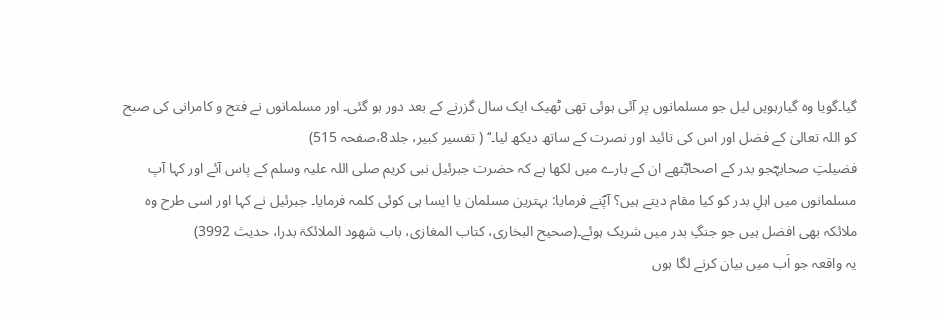گیا۔گویا وہ گیارہویں لیل جو مسلمانوں پر آئی ہوئی تھی ٹھیک ایک سال گزرنے کے بعد دور ہو گئی۔ اور مسلمانوں نے فتح و کامرانی کی صبح کو اللہ تعالیٰ کے فضل اور اس کی تائید اور نصرت کے ساتھ دیکھ لیا۔‘‘ ( تفسیر کبیر، جلد8،صفحہ 515)
فضیلتِ صحابہؓجو بدر کے اصحابؓتھے ان کے بارے میں لکھا ہے کہ حضرت جبرئیل نبی کریم صلی اللہ علیہ وسلم کے پاس آئے اور کہا آپ مسلمانوں میں اہلِ بدر کو کیا مقام دیتے ہیں؟ آپؐنے فرمایا: بہترین مسلمان یا ایسا ہی کوئی کلمہ فرمایا۔ جبرئیل نے کہا اور اسی طرح وہ ملائکہ بھی افضل ہیں جو جنگِ بدر میں شریک ہوئے۔(صحیح البخاری، کتاب المغازی، باب شھود الملائکۃ بدرا، حدیث 3992)
یہ واقعہ جو اَب میں بیان کرنے لگا ہوں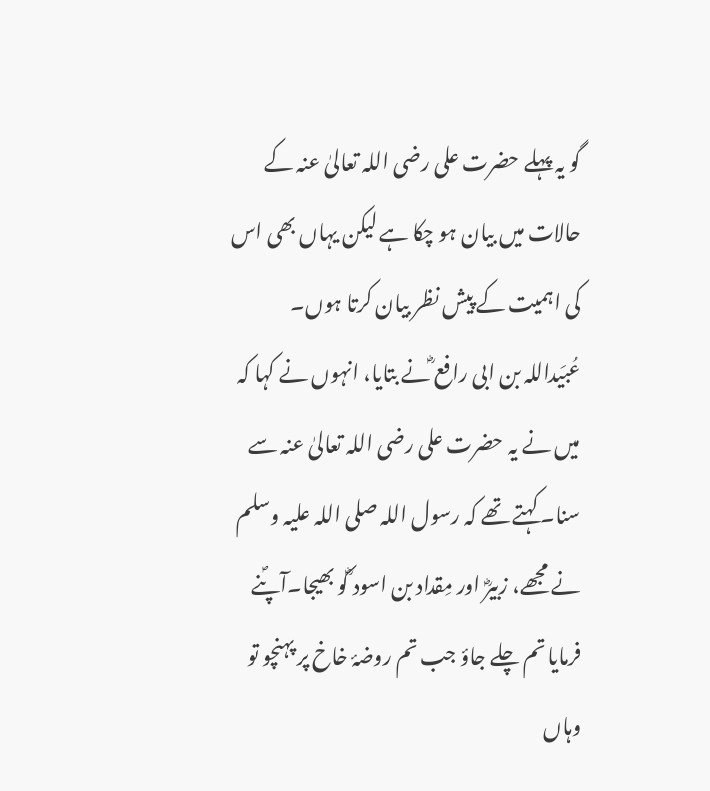گو یہ پہلے حضرت علی رضی اللہ تعالیٰ عنہ کے حالات میں بیان ہو چکا ہے لیکن یہاں بھی اس کی اہمیت کے پیش نظر بیان کرتا ہوں۔
عُبَیداللہ بن ابی رافع ؓنے بتایا، انہوں نے کہا کہ میں نے یہ حضرت علی رضی اللہ تعالیٰ عنہ سے سنا۔ کہتے تھے کہ رسول اللہ صلی اللہ علیہ وسلم نے مجھے، زبیرؓ اور مِقداد بن اسود ؓکو بھیجا۔آپؐنے فرمایا تم چلے جاؤ جب تم روضۂ خاخ پر پہنچو تو وہاں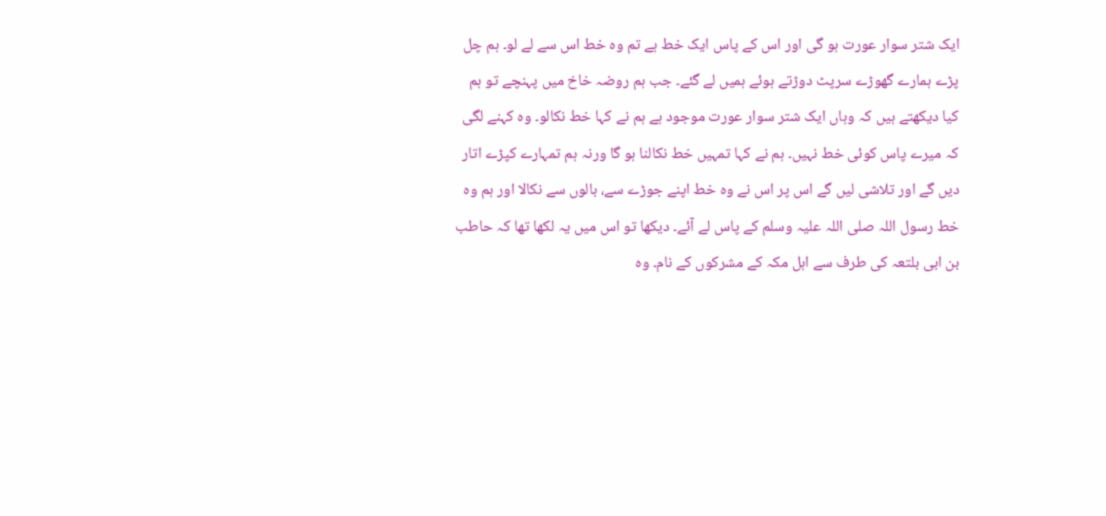ایک شتر سوار عورت ہو گی اور اس کے پاس ایک خط ہے تم وہ خط اس سے لے لو۔ ہم چل پڑے ہمارے گھوڑے سرپٹ دوڑتے ہوئے ہمیں لے گئے۔ جب ہم روضہ خاخ میں پہنچے تو ہم کیا دیکھتے ہیں کہ وہاں ایک شتر سوار عورت موجود ہے ہم نے کہا خط نکالو۔ وہ کہنے لگی کہ میرے پاس کوئی خط نہیں۔ ہم نے کہا تمہیں خط نکالنا ہو گا ورنہ ہم تمہارے کپڑے اتار دیں گے اور تلاشی لیں گے اس پر اس نے وہ خط اپنے جوڑے سے، بالوں سے نکالا اور ہم وہ خط رسول اللہ صلی اللہ علیہ وسلم کے پاس لے آئے۔ دیکھا تو اس میں یہ لکھا تھا کہ حاطب بن ابی بلتعہ کی طرف سے اہل مکہ کے مشرکوں کے نام۔ وہ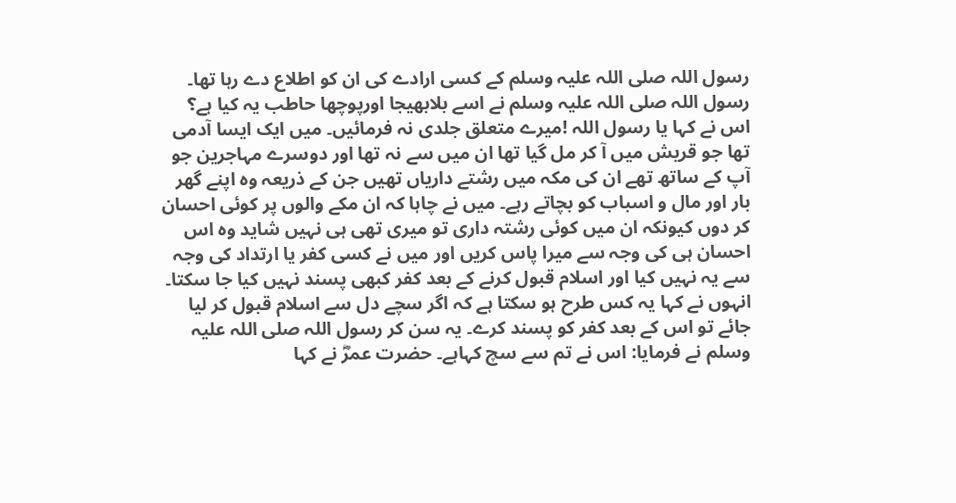رسول اللہ صلی اللہ علیہ وسلم کے کسی ارادے کی ان کو اطلاع دے رہا تھا۔ رسول اللہ صلی اللہ علیہ وسلم نے اسے بلابھیجا اورپوچھا حاطب یہ کیا ہے؟ اس نے کہا یا رسول اللہ !میرے متعلق جلدی نہ فرمائیں۔ میں ایک ایسا آدمی تھا جو قریش میں آ کر مل گیا تھا ان میں سے نہ تھا اور دوسرے مہاجرین جو آپ کے ساتھ تھے ان کی مکہ میں رشتے داریاں تھیں جن کے ذریعہ وہ اپنے گھر بار اور مال و اسباب کو بچاتے رہے۔ میں نے چاہا کہ ان مکے والوں پر کوئی احسان کر دوں کیونکہ ان میں کوئی رشتہ داری تو میری تھی ہی نہیں شاید وہ اس احسان ہی کی وجہ سے میرا پاس کریں اور میں نے کسی کفر یا ارتداد کی وجہ سے یہ نہیں کیا اور اسلام قبول کرنے کے بعد کفر کبھی پسند نہیں کیا جا سکتا۔ انہوں نے کہا یہ کس طرح ہو سکتا ہے کہ اگر سچے دل سے اسلام قبول کر لیا جائے تو اس کے بعد کفر کو پسند کرے۔ یہ سن کر رسول اللہ صلی اللہ علیہ وسلم نے فرمایا: اس نے تم سے سچ کہاہے۔ حضرت عمرؓ نے کہا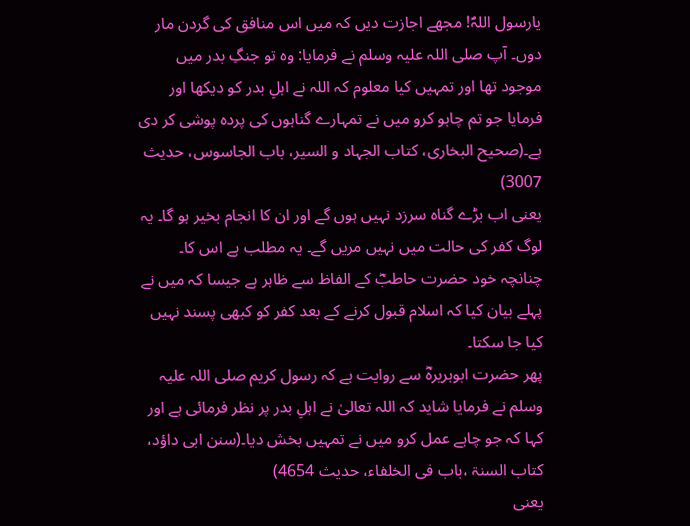یارسول اللہؐ! مجھے اجازت دیں کہ میں اس منافق کی گردن مار دوں۔ آپ صلی اللہ علیہ وسلم نے فرمایا: وہ تو جنگِ بدر میں موجود تھا اور تمہیں کیا معلوم کہ اللہ نے اہلِ بدر کو دیکھا اور فرمایا جو تم چاہو کرو میں نے تمہارے گناہوں کی پردہ پوشی کر دی ہے۔(صحیح البخاری، کتاب الجہاد و السیر، باب الجاسوس، حدیث 3007)
یعنی اب بڑے گناہ سرزد نہیں ہوں گے اور ان کا انجام بخیر ہو گا۔ یہ لوگ کفر کی حالت میں نہیں مریں گے۔ یہ مطلب ہے اس کا۔ چنانچہ خود حضرت حاطبؓ کے الفاظ سے ظاہر ہے جیسا کہ میں نے پہلے بیان کیا کہ اسلام قبول کرنے کے بعد کفر کو کبھی پسند نہیں کیا جا سکتا۔
پھر حضرت ابوہریرہؓ سے روایت ہے کہ رسول کریم صلی اللہ علیہ وسلم نے فرمایا شاید کہ اللہ تعالیٰ نے اہلِ بدر پر نظر فرمائی ہے اور کہا کہ جو چاہے عمل کرو میں نے تمہیں بخش دیا۔(سنن ابی داؤد، کتاب السنۃ ،باب فی الخلفاء، حدیث 4654)
یعنی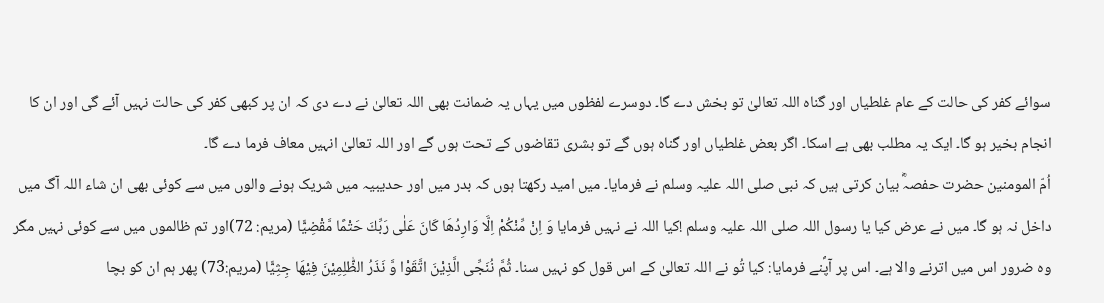سوائے کفر کی حالت کے عام غلطیاں اور گناہ اللہ تعالیٰ تو بخش دے گا۔ دوسرے لفظوں میں یہاں یہ ضمانت بھی اللہ تعالیٰ نے دے دی کہ ان پر کبھی کفر کی حالت نہیں آئے گی اور ان کا انجام بخیر ہو گا۔ ایک یہ مطلب بھی ہے اسکا۔ اگر بعض غلطیاں اور گناہ ہوں گے تو بشری تقاضوں کے تحت ہوں گے اور اللہ تعالیٰ انہیں معاف فرما دے گا۔
اُمّ المومنین حضرت حفصہؓ بیان کرتی ہیں کہ نبی صلی اللہ علیہ وسلم نے فرمایا۔ میں امید رکھتا ہوں کہ بدر میں اور حدیبیہ میں شریک ہونے والوں میں سے کوئی بھی ان شاء اللہ آگ میں داخل نہ ہو گا۔ میں نے عرض کیا یا رسول اللہ صلی اللہ علیہ وسلم !کیا اللہ نے نہیں فرمایا وَ اِنْ مِّنْكُمْ اِلَّا وَارِدُهَا كَانَ عَلٰى رَبِّكَ حَتْمًا مَّقْضِیًّا (مریم: 72)اور تم ظالموں میں سے کوئی نہیں مگر وہ ضرور اس میں اترنے والا ہے۔ اس پر آپؐنے فرمایا: کیا تُو نے اللہ تعالیٰ کے اس قول کو نہیں سنا۔ ثُمَّ نُنَجِّی الَّذِیْنَ اتَّقَوْا وَّ نَذَرُ الظّٰلِمِیْنَ فِیْهَا جِثِیًّا (مریم:73) پھر ہم ان کو بچا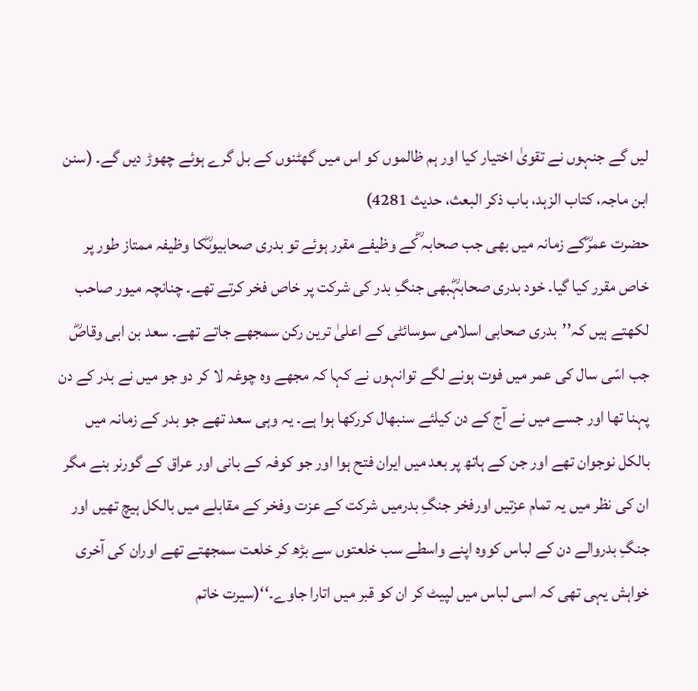لیں گے جنہوں نے تقویٰ اختیار کیا اور ہم ظالموں کو اس میں گھٹنوں کے بل گرے ہوئے چھوڑ دیں گے۔ (سنن ابن ماجہ، کتاب الزہد، باب ذکر البعث، حدیث 4281)
حضرت عمرؓکے زمانہ میں بھی جب صحابہ ؓکے وظیفے مقرر ہوئے تو بدری صحابیوںؓکا وظیفہ ممتاز طور پر خاص مقرر کیا گیا۔ خود بدری صحابہؓبھی جنگِ بدر کی شرکت پر خاص فخر کرتے تھے۔ چنانچہ میور صاحب لکھتے ہیں کہ’’بدری صحابی اسلامی سوسائٹی کے اعلیٰ ترین رکن سمجھے جاتے تھے۔ سعد بن ابی وقاصؓ جب اسّی سال کی عمر میں فوت ہونے لگے توانہوں نے کہا کہ مجھے وہ چوغہ لا کر دو جو میں نے بدر کے دن پہنا تھا اور جسے میں نے آج کے دن کیلئے سنبھال کررکھا ہوا ہے۔ یہ وہی سعد تھے جو بدر کے زمانہ میں بالکل نوجوان تھے اور جن کے ہاتھ پر بعد میں ایران فتح ہوا اور جو کوفہ کے بانی اور عراق کے گورنر بنے مگر ان کی نظر میں یہ تمام عزتیں اورفخر جنگِ بدرمیں شرکت کے عزت وفخر کے مقابلے میں بالکل ہیچ تھیں اور جنگِ بدروالے دن کے لباس کووہ اپنے واسطے سب خلعتوں سے بڑھ کر خلعت سمجھتے تھے اوران کی آخری خواہش یہی تھی کہ اسی لباس میں لپیٹ کر ان کو قبر میں اتارا جاوے۔‘‘(سیرت خاتم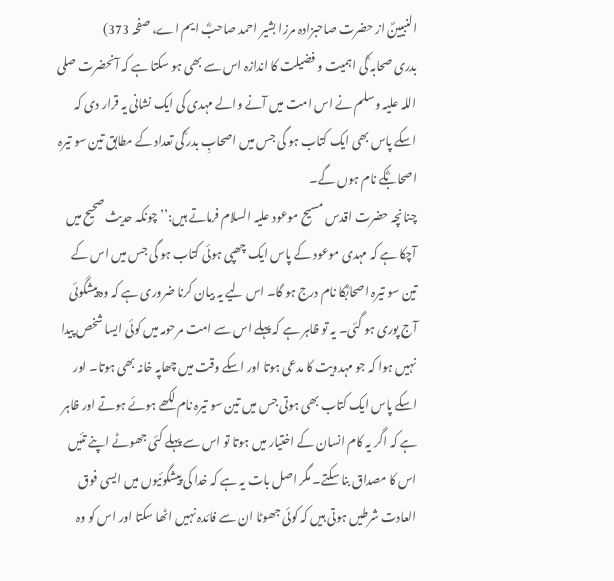النبیینؐ از حضرت صاحبزادہ مرزا بشیر احمد صاحبؓ ایم اے، صفحہ 373)
بدری صحابہ ؓکی اہمیت و فضیلت کا اندازہ اس سے بھی ہو سکتا ہے کہ آنحضرت صلی اللہ علیہ وسلم نے اس امت میں آنے والے مہدی کی ایک نشانی یہ قرار دی کہ اسکے پاس بھی ایک کتاب ہو گی جس میں اصحابِ بدر ؓکی تعداد کے مطابق تین سو تیرہ اصحابؓکے نام ہوں گے۔
چنانچہ حضرت اقدس مسیح موعود علیہ السلام فرماتے ہیں:’’چونکہ حدیث صحیح میں آچکا ہے کہ مہدی موعود کے پاس ایک چھپی ہوئی کتاب ہو گی جس میں اس کے تین سو تیرہ اصحابؓکا نام درج ہو گا۔ اس لیے یہ بیان کرنا ضروری ہے کہ وہ پیشگوئی آج پوری ہو گئی۔ یہ تو ظاہر ہے کہ پہلے اس سے امت مرحومہ میں کوئی ایسا شخص پیدا نہیں ہوا کہ جو مہدویت کا مدعی ہوتا اور اسکے وقت میں چھاپہ خانہ بھی ہوتا۔ اور اسکے پاس ایک کتاب بھی ہوتی جس میں تین سو تیرہ نام لکھے ہوئے ہوتے اور ظاہر ہے کہ اگر یہ کام انسان کے اختیار میں ہوتا تو اس سے پہلے کئی جھوٹے اپنے تئیں اس کا مصداق بنا سکتے۔ مگر اصل بات یہ ہے کہ خدا کی پیشگوئیوں میں ایسی فوق العادت شرطیں ہوتی ہیں کہ کوئی جھوٹا ان سے فائدہ نہیں اٹھا سکتا اور اس کو وہ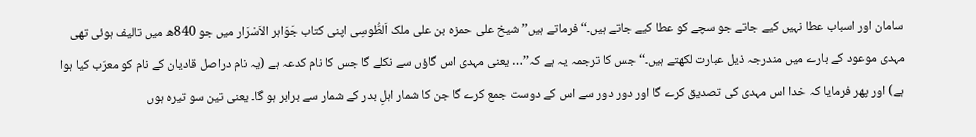سامان اور اسباب عطا نہیں کیے جاتے جو سچے کو عطا کیے جاتے ہیں۔‘‘ فرماتے ہیں’’شیخ علی حمزہ بن علی ملک اَلطُّوسِی اپنی کتاب جَوَاہر الاَسْرَار میں جو 840ھ میں تالیف ہوئی تھی مہدی موعود کے بارے میں مندرجہ ذیل عبارت لکھتے ہیں۔‘‘ جس کا ترجمہ یہ ہے کہ’’… یعنی مہدی اس گاؤں سے نکلے گا جس کا نام کدعہ ہے (یہ نام دراصل قادیان کے نام کو معرّب کیا ہوا ہے) اور پھر فرمایا کہ خدا اس مہدی کی تصدیق کرے گا اور دور دور سے اس کے دوست جمع کرے گا جن کا شمار اہلِ بدر کے شمار سے برابر ہو گا۔ یعنی تین سو تیرہ ہوں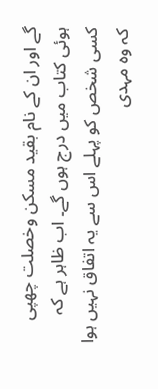گے اور ان کے نام بقید مسکن وخصلت چھپی ہوئی کتاب میں درج ہوں گے۔ اب ظاہر ہے کہ کسی شخص کو پہلے اس سے یہ اتفاق نہیں ہوا کہ وہ مہدی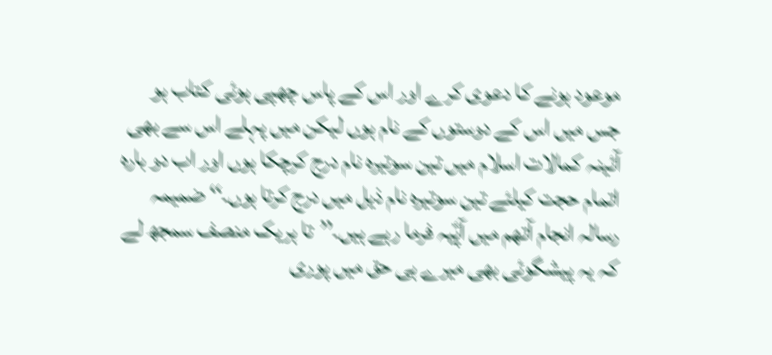موعود ہونے کا دعوی کرے اور اس کے پاس چھپی ہوئی کتاب ہو جس میں اس کے دوستوں کے نام ہوں لیکن میں پہلے اس سے بھی آئینہ کمالات اسلام میں تین سوتیرہ نام درج کرچکا ہوں اور اب دو بارہ اتمام حجت کیلئے تین سوتیرہ نام ذیل میں درج کرتا ہوں۔‘‘ ضمیمہ رسالہ انجام آتھم میں آپؑیہ فرما رہے ہیں۔’’تا ہریک منصف سمجھ لے کہ یہ پیشگوئی بھی میرے ہی حق میں پوری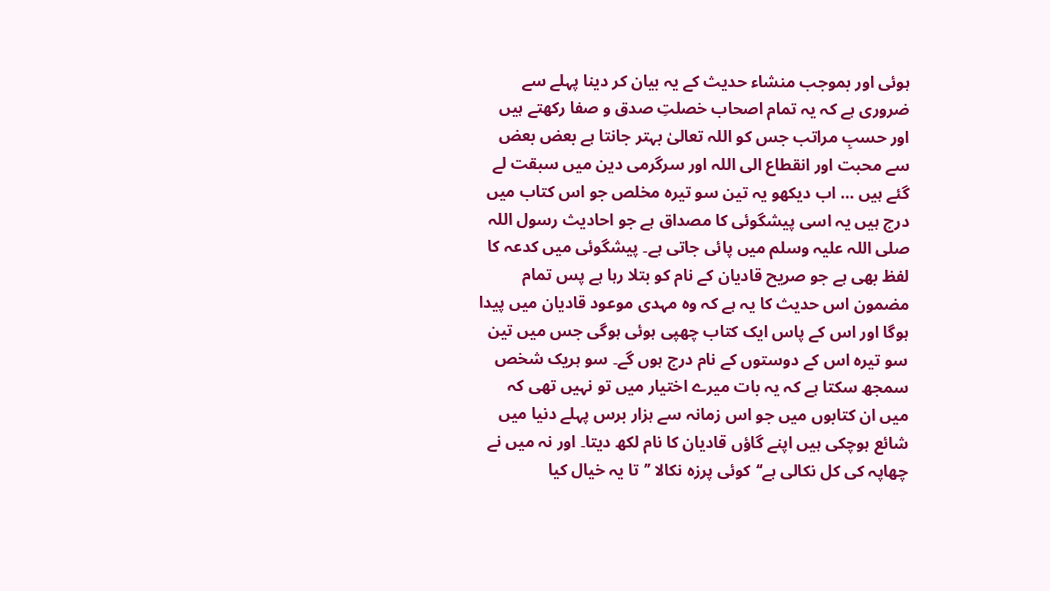ہوئی اور بموجب منشاء حدیث کے یہ بیان کر دینا پہلے سے ضروری ہے کہ یہ تمام اصحاب خصلتِ صدق و صفا رکھتے ہیں اور حسبِ مراتب جس کو اللہ تعالیٰ بہتر جانتا ہے بعض بعض سے محبت اور انقطاع الی اللہ اور سرگرمی دین میں سبقت لے گئے ہیں … اب دیکھو یہ تین سو تیرہ مخلص جو اس کتاب میں درج ہیں یہ اسی پیشگوئی کا مصداق ہے جو احادیث رسول اللہ صلی اللہ علیہ وسلم میں پائی جاتی ہے۔ پیشگوئی میں کدعہ کا لفظ بھی ہے جو صریح قادیان کے نام کو بتلا رہا ہے پس تمام مضمون اس حدیث کا یہ ہے کہ وہ مہدی موعود قادیان میں پیدا ہوگا اور اس کے پاس ایک کتاب چھپی ہوئی ہوگی جس میں تین سو تیرہ اس کے دوستوں کے نام درج ہوں گے۔ سو ہریک شخص سمجھ سکتا ہے کہ یہ بات میرے اختیار میں تو نہیں تھی کہ میں ان کتابوں میں جو اس زمانہ سے ہزار برس پہلے دنیا میں شائع ہوچکی ہیں اپنے گاؤں قادیان کا نام لکھ دیتا۔ اور نہ میں نے چھاپہ کی کل نکالی ہے‘‘کوئی پرزہ نکالا ’’تا یہ خیال کیا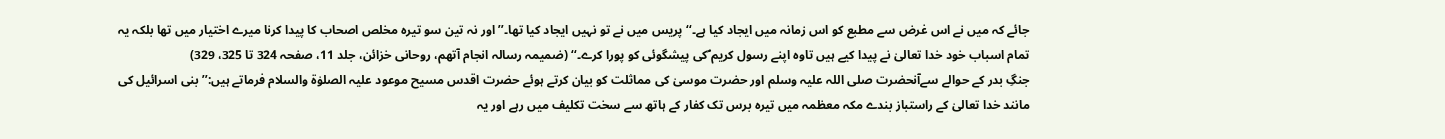جائے کہ میں نے اس غرض سے مطبع کو اس زمانہ میں ایجاد کیا ہے۔‘‘ پریس میں نے تو نہیں ایجاد کیا تھا۔’’اور نہ تین سو تیرہ مخلص اصحاب کا پیدا کرنا میرے اختیار میں تھا بلکہ یہ تمام اسباب خود خدا تعالیٰ نے پیدا کیے ہیں تاوہ اپنے رسول کریم ؐکی پیشگوئی کو پورا کرے۔‘‘ (ضمیمہ رسالہ انجام آتھم، روحانی خزائن، جلد 11، صفحہ 324 تا 325، 329)
جنگِ بدر کے حوالے سےآنحضرت صلی اللہ علیہ وسلم اور حضرت موسیٰ کی مماثلت کو بیان کرتے ہوئے حضرت اقدس مسیح موعود علیہ الصلوٰۃ والسلام فرماتے ہیں:’’بنی اسرائیل کی مانند خدا تعالیٰ کے راستباز بندے مکہ معظمہ میں تیرہ برس تک کفار کے ہاتھ سے سخت تکلیف میں رہے اور یہ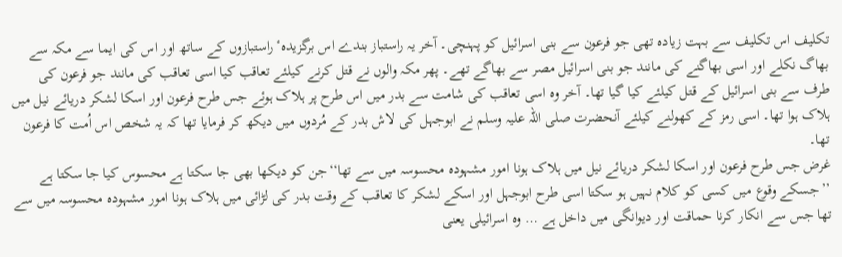تکلیف اس تکلیف سے بہت زیادہ تھی جو فرعون سے بنی اسرائیل کو پہنچی۔ آخر یہ راستباز بندے اس برگزیدہٴ راستبازوں کے ساتھ اور اس کی ایما سے مکہ سے بھاگ نکلے اور اسی بھاگنے کی مانند جو بنی اسرائیل مصر سے بھاگے تھے۔ پھر مکہ والوں نے قتل کرنے کیلئے تعاقب کیا اسی تعاقب کی مانند جو فرعون کی طرف سے بنی اسرائیل کے قتل کیلئے کیا گیا تھا۔ آخر وہ اسی تعاقب کی شامت سے بدر میں اس طرح پر ہلاک ہوئے جس طرح فرعون اور اسکا لشکر دریائے نیل میں ہلاک ہوا تھا۔ اسی رمز کے کھولنے کیلئے آنحضرت صلی اللہ علیہ وسلم نے ابوجہل کی لاش بدر کے مُردوں میں دیکھ کر فرمایا تھا کہ یہ شخص اس اُمت کا فرعون تھا۔
غرض جس طرح فرعون اور اسکا لشکر دریائے نیل میں ہلاک ہونا امور مشہودہ محسوسہ میں سے تھا‘‘جن کو دیکھا بھی جا سکتا ہے محسوس کیا جا سکتا ہے ’’جسکے وقوع میں کسی کو کلام نہیں ہو سکتا اسی طرح ابوجہل اور اسکے لشکر کا تعاقب کے وقت بدر کی لڑائی میں ہلاک ہونا امور مشہودہ محسوسہ میں سے تھا جس سے انکار کرنا حماقت اور دیوانگی میں داخل ہے … وہ اسرائیلی یعنی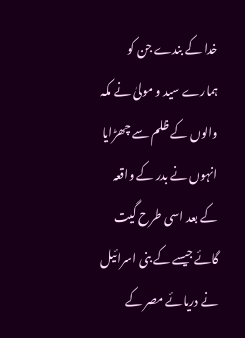خدا کے بندے جن کو ہمارے سید و مولیٰ نے مکہ والوں کے ظلم سے چھڑایا انہوں نے بدر کے واقعہ کے بعد اسی طرح گیت گائے جیسے کے بنی اسرائیل نے دریائے مصر کے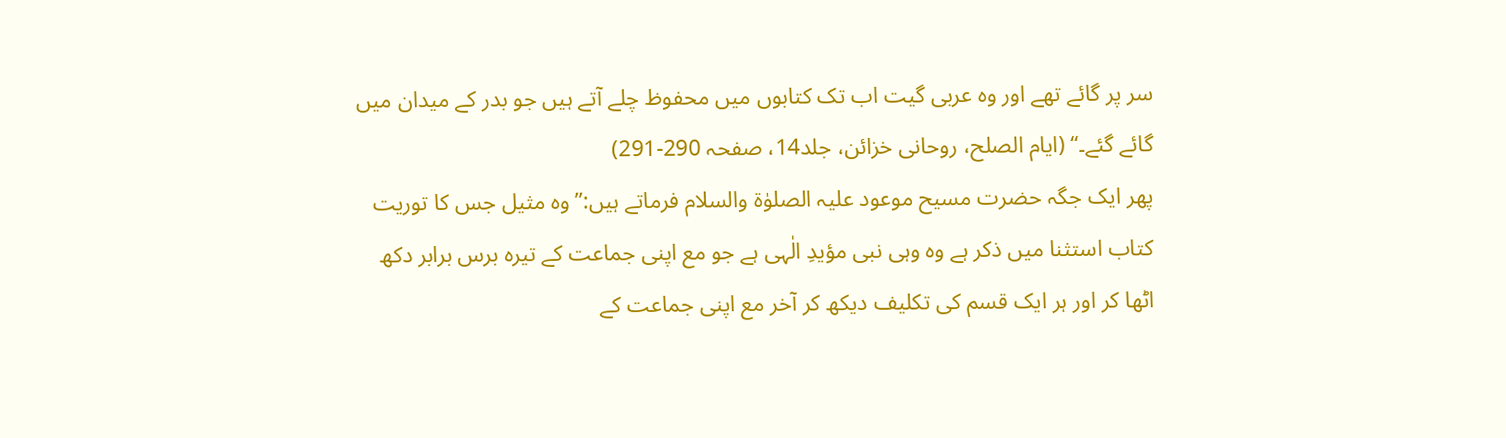سر پر گائے تھے اور وہ عربی گیت اب تک کتابوں میں محفوظ چلے آتے ہیں جو بدر کے میدان میں گائے گئے۔‘‘ (ایام الصلح، روحانی خزائن، جلد14، صفحہ 290-291)
پھر ایک جگہ حضرت مسیح موعود علیہ الصلوٰۃ والسلام فرماتے ہیں:’’وہ مثیل جس کا توریت کتاب استثنا میں ذکر ہے وہ وہی نبی مؤیدِ الٰہی ہے جو مع اپنی جماعت کے تیرہ برس برابر دکھ اٹھا کر اور ہر ایک قسم کی تکلیف دیکھ کر آخر مع اپنی جماعت کے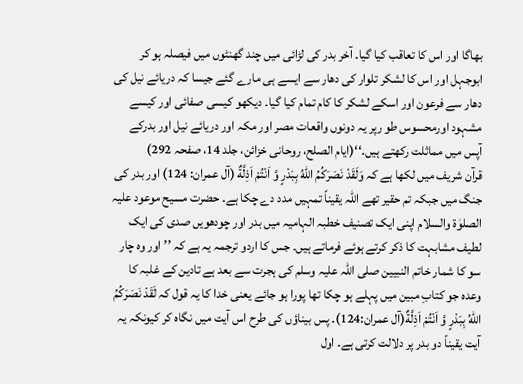بھاگا اور اس کا تعاقب کیا گیا۔ آخر بدر کی لڑائی میں چند گھنٹوں میں فیصلہ ہو کر ابوجہل اور اس کا لشکر تلوار کی دھار سے ایسے ہی مارے گئے جیسا کہ دریائے نیل کی دھار سے فرعون اور اسکے لشکر کا کام تمام کیا گیا۔ دیکھو کیسی صفائی اور کیسے مشہود اورمحسوس طو رپر یہ دونوں واقعات مصر اور مکہ اور دریائے نیل اور بدرکے آپس میں مماثلت رکھتے ہیں۔‘‘(ایام الصلح، روحانی خزائن، جلد 14، صفحہ 292)
قرآن شریف میں لکھا ہے کہ وَلَقَدْ نَصَرَكُمُ اللّٰهُ بِبَدْرٍ وَّ اَنْتُمْ اَذِلَّةٌ (آل عمران: 124) اور بدر کی جنگ میں جبکہ تم حقیر تھے اللہ یقیناً تمہیں مدد دے چکا ہے۔ حضرت مسیح موعود علیہ الصلوٰۃ والسلام اپنی ایک تصنیف خطبہ الہامیہ میں بدر اور چودھویں صدی کی ایک لطیف مشابہت کا ذکر کرتے ہوئے فرماتے ہیں۔ جس کا اردو ترجمہ یہ ہے کہ ’’اور وہ چار سو کا شمار خاتم النبیین صلی اللہ علیہ وسلم کی ہجرت سے بعد ہے تادین کے غلبہ کا وعدہ جو کتابِ مبین میں پہلے ہو چکا تھا پورا ہو جائے یعنی خدا کا یہ قول کہ لَقَدْ نَصَرَكُمُ اللّٰهُ بِبَدْرٍ وَّ اَنْتُمْ اَذِلَّةٌ(آل عمران:124)۔ پس بیناؤں کی طرح اس آیت میں نگاہ کر کیونکہ یہ آیت یقیناً دو بدر پر دلالت کرتی ہے۔ اول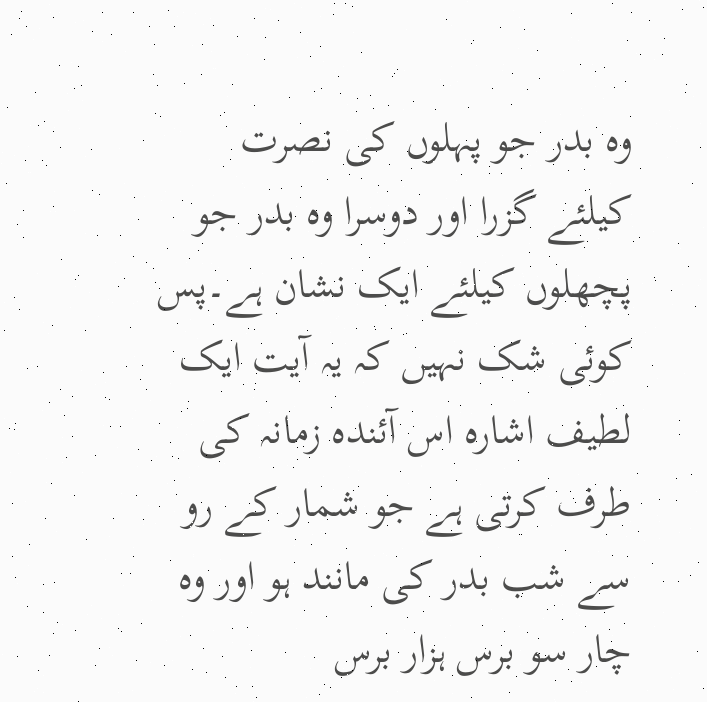وہ بدر جو پہلوں کی نصرت کیلئے گزرا اور دوسرا وہ بدر جو پچھلوں کیلئے ایک نشان ہے۔پس کوئی شک نہیں کہ یہ آیت ایک لطیف اشارہ اس آئندہ زمانہ کی طرف کرتی ہے جو شمار کے رو سے شب بدر کی مانند ہو اور وہ چار سو برس ہزار برس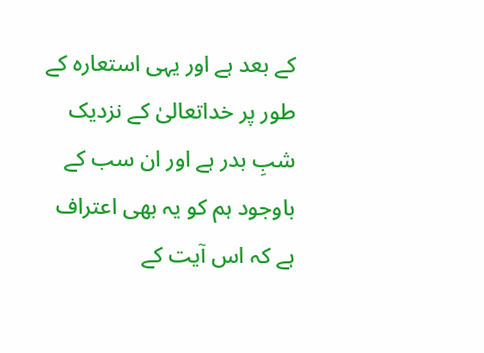کے بعد ہے اور یہی استعارہ کے طور پر خداتعالیٰ کے نزدیک شبِ بدر ہے اور ان سب کے باوجود ہم کو یہ بھی اعتراف ہے کہ اس آیت کے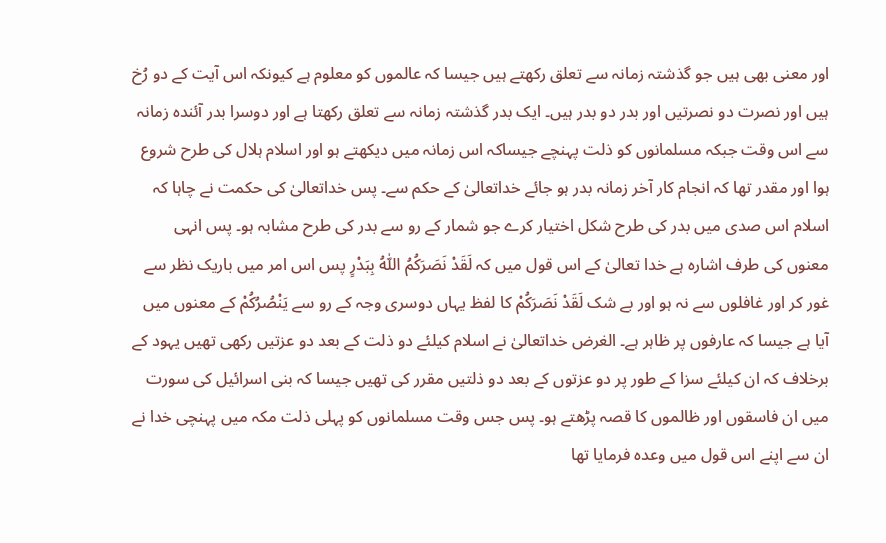اور معنی بھی ہیں جو گذشتہ زمانہ سے تعلق رکھتے ہیں جیسا کہ عالموں کو معلوم ہے کیونکہ اس آیت کے دو رُخ ہیں اور نصرت دو نصرتیں اور بدر دو بدر ہیں۔ ایک بدر گذشتہ زمانہ سے تعلق رکھتا ہے اور دوسرا بدر آئندہ زمانہ سے اس وقت جبکہ مسلمانوں کو ذلت پہنچے جیساکہ اس زمانہ میں دیکھتے ہو اور اسلام ہلال کی طرح شروع ہوا اور مقدر تھا کہ انجام کار آخر زمانہ بدر ہو جائے خداتعالیٰ کے حکم سے۔ پس خداتعالیٰ کی حکمت نے چاہا کہ اسلام اس صدی میں بدر کی طرح شکل اختیار کرے جو شمار کے رو سے بدر کی طرح مشابہ ہو۔ پس انہی معنوں کی طرف اشارہ ہے خدا تعالیٰ کے اس قول میں کہ لَقَدْ نَصَرَكُمُ اللّٰهُ بِبَدْرٍ پس اس امر میں باریک نظر سے غور کر اور غافلوں سے نہ ہو اور بے شک لَقَدْ نَصَرَكُمْ کا لفظ یہاں دوسری وجہ کے رو سے یَنْصُرُکُمْ کے معنوں میں آیا ہے جیسا کہ عارفوں پر ظاہر ہے۔ الغرض خداتعالیٰ نے اسلام کیلئے دو ذلت کے بعد دو عزتیں رکھی تھیں یہود کے برخلاف کہ ان کیلئے سزا کے طور پر دو عزتوں کے بعد دو ذلتیں مقرر کی تھیں جیسا کہ بنی اسرائیل کی سورت میں ان فاسقوں اور ظالموں کا قصہ پڑھتے ہو۔ پس جس وقت مسلمانوں کو پہلی ذلت مکہ میں پہنچی خدا نے ان سے اپنے اس قول میں وعدہ فرمایا تھا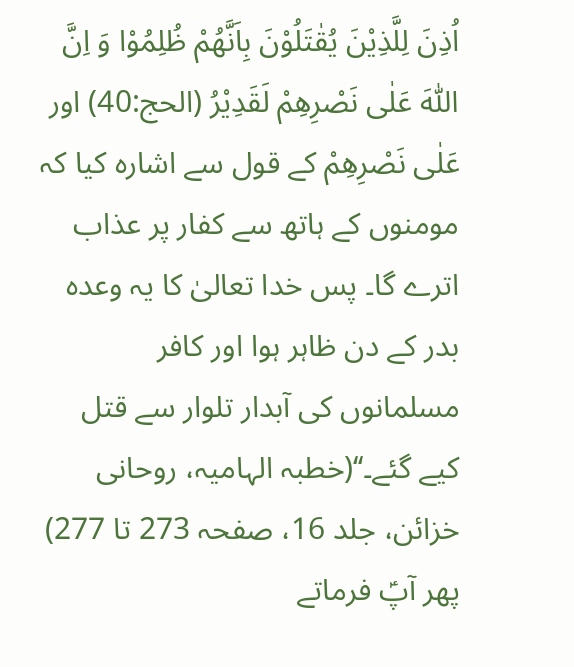اُذِنَ لِلَّذِیْنَ یُقٰتَلُوْنَ بِاَنَّهُمْ ظُلِمُوْا وَ اِنَّ اللّٰهَ عَلٰى نَصْرِهِمْ لَقَدِیْرُ (الحج:40) اور عَلٰى نَصْرِهِمْ کے قول سے اشارہ کیا کہ مومنوں کے ہاتھ سے کفار پر عذاب اترے گا۔ پس خدا تعالیٰ کا یہ وعدہ بدر کے دن ظاہر ہوا اور کافر مسلمانوں کی آبدار تلوار سے قتل کیے گئے۔‘‘(خطبہ الہامیہ، روحانی خزائن، جلد 16، صفحہ 273 تا 277)
پھر آپؑ فرماتے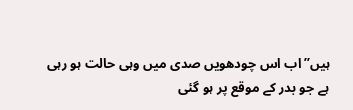ہیں’’اب اس چودھویں صدی میں وہی حالت ہو رہی ہے جو بدر کے موقع پر ہو گئی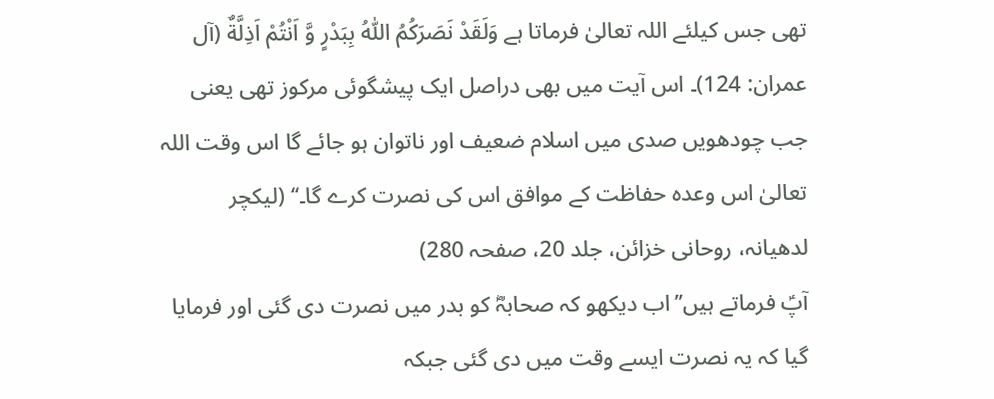تھی جس کیلئے اللہ تعالیٰ فرماتا ہے وَلَقَدْ نَصَرَكُمُ اللّٰهُ بِبَدْرٍ وَّ اَنْتُمْ اَذِلَّةٌ (آل عمران: 124)۔ اس آیت میں بھی دراصل ایک پیشگوئی مرکوز تھی یعنی جب چودھویں صدی میں اسلام ضعیف اور ناتوان ہو جائے گا اس وقت اللہ تعالیٰ اس وعدہ حفاظت کے موافق اس کی نصرت کرے گا۔‘‘ (لیکچر لدھیانہ، روحانی خزائن، جلد 20، صفحہ 280)
آپؑ فرماتے ہیں’’اب دیکھو کہ صحابہؓ کو بدر میں نصرت دی گئی اور فرمایا گیا کہ یہ نصرت ایسے وقت میں دی گئی جبکہ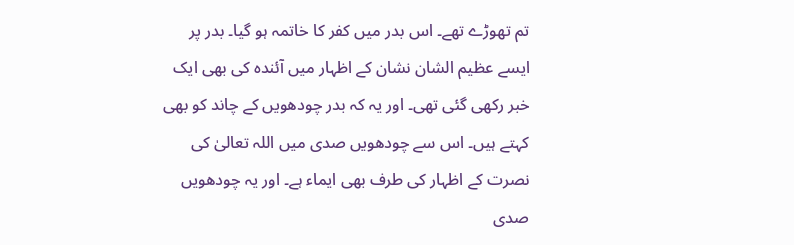تم تھوڑے تھے۔ اس بدر میں کفر کا خاتمہ ہو گیا۔ بدر پر ایسے عظیم الشان نشان کے اظہار میں آئندہ کی بھی ایک خبر رکھی گئی تھی۔ اور یہ کہ بدر چودھویں کے چاند کو بھی کہتے ہیں۔ اس سے چودھویں صدی میں اللہ تعالیٰ کی نصرت کے اظہار کی طرف بھی ایماء ہے۔ اور یہ چودھویں صدی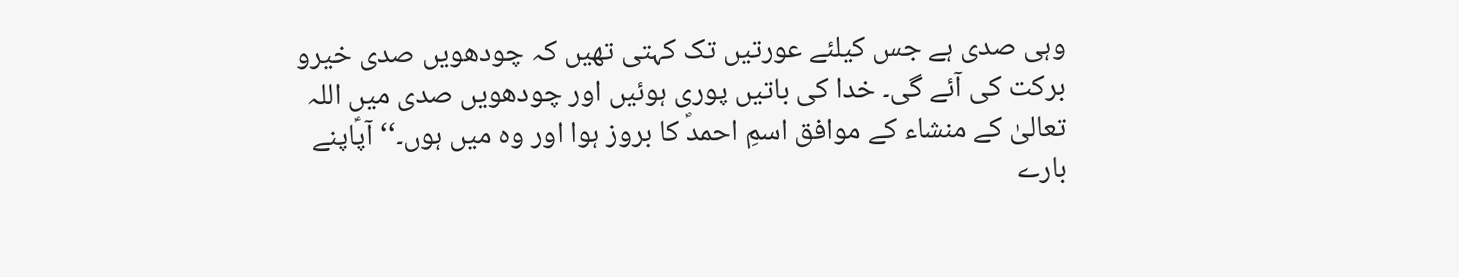وہی صدی ہے جس کیلئے عورتیں تک کہتی تھیں کہ چودھویں صدی خیرو برکت کی آئے گی۔ خدا کی باتیں پوری ہوئیں اور چودھویں صدی میں اللہ تعالیٰ کے منشاء کے موافق اسمِ احمدؐ کا بروز ہوا اور وہ میں ہوں۔‘‘ آپؑاپنے بارے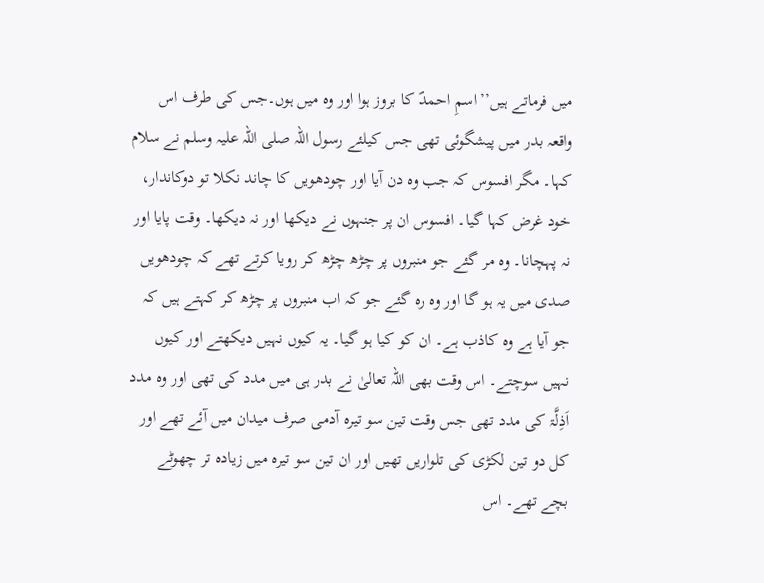میں فرماتے ہیں’’اسمِ احمدؐ کا بروز ہوا اور وہ میں ہوں۔جس کی طرف اس واقعہ بدر میں پیشگوئی تھی جس کیلئے رسول اللہ صلی اللہ علیہ وسلم نے سلام کہا۔ مگر افسوس کہ جب وہ دن آیا اور چودھویں کا چاند نکلا تو دوکاندار، خود غرض کہا گیا۔ افسوس ان پر جنہوں نے دیکھا اور نہ دیکھا۔ وقت پایا اور نہ پہچانا۔ وہ مر گئے جو منبروں پر چڑھ چڑھ کر رویا کرتے تھے کہ چودھویں صدی میں یہ ہو گا اور وہ رہ گئے جو کہ اب منبروں پر چڑھ کر کہتے ہیں کہ جو آیا ہے وہ کاذب ہے۔ ان کو کیا ہو گیا۔ یہ کیوں نہیں دیکھتے اور کیوں نہیں سوچتے۔ اس وقت بھی اللہ تعالیٰ نے بدر ہی میں مدد کی تھی اور وہ مدد اَذِلَّۃ کی مدد تھی جس وقت تین سو تیرہ آدمی صرف میدان میں آئے تھے اور کل دو تین لکڑی کی تلواریں تھیں اور ان تین سو تیرہ میں زیادہ تر چھوٹے بچے تھے۔ اس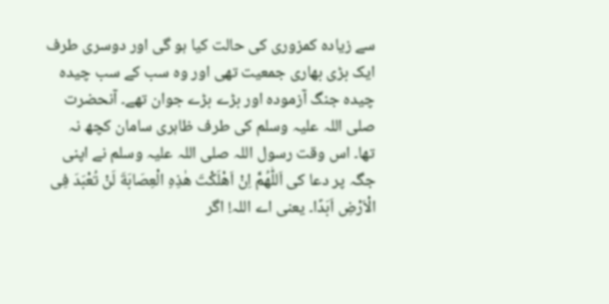سے زیادہ کمزوری کی حالت کیا ہو گی اور دوسری طرف ایک بڑی بھاری جمعیت تھی اور وہ سب کے سب چیدہ چیدہ جنگ آزمودہ اور بڑے بڑے جوان تھے۔ آنحضرت صلی اللہ علیہ وسلم کی طرف ظاہری سامان کچھ نہ تھا۔ اس وقت رسول اللہ صلی اللہ علیہ وسلم نے اپنی جگہ پر دعا کی اَللّٰھُمَّ اِنْ اَھْلَکْتَ ھٰذِہِ الْعِصَابَةَ لَنْ تُعْبَدَ فِی الْاَرْضِ اَبَدًا۔ یعنی اے اللہ! اگر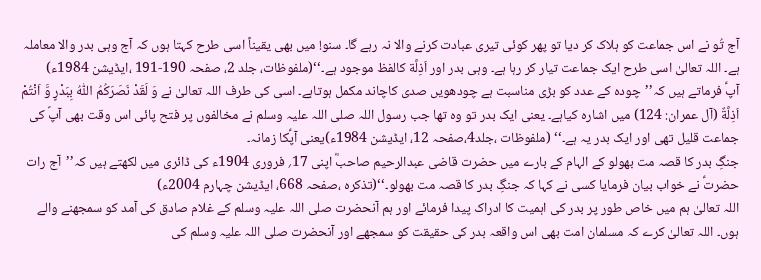آج تُو نے اس جماعت کو ہلاک کر دیا تو پھر کوئی تیری عبادت کرنے والا نہ رہے گا۔ سنو! میں بھی یقیناً اسی طرح کہتا ہوں کہ آج وہی بدر والا معاملہ ہے۔ اللہ تعالیٰ اسی طرح ایک جماعت تیار کر رہا ہے۔ وہی بدر اور اَذِلَّة کالفظ موجود ہے۔‘‘(ملفوظات، جلد 2، صفحہ 190-191 ،ایڈیشن 1984ء)
آپؑ فرماتے ہیں کہ’’چودہ کے عدد کو بڑی مناسبت ہے چودھویں صدی کاچاند مکمل ہوتاہے۔ اسی کی طرف اللہ تعالیٰ نے وَ لَقَدْ نَصَرَكُمُ اللّٰهُ بِبَدْرٍ وَّ اَنْتُمْ اَذِلَّةٌ (آل عمران: 124) میں اشارہ کیاہے۔ یعنی ایک بدر تو وہ تھا جب رسول اللہ صلی اللہ علیہ وسلم نے مخالفوں پر فتح پائی اس وقت بھی آپؐ کی جماعت قلیل تھی اور ایک بدر یہ ہے۔‘‘ (ملفوظات ،جلد4،صفحہ 12، ایڈیشن 1984ء)یعنی آپؑکا زمانہ۔
جنگِ بدر کا قصہ مت بھولو کے الہام کے بارے میں حضرت قاضی عبدالرحیم صاحبؓ اپنی 17؍ فروری 1904ء کی ڈائری میں لکھتے ہیں کہ’’آج رات حضرتؑ نے خواب بیان فرمایا کسی نے کہا کہ جنگِ بدر کا قصہ مت بھولو۔‘‘(تذکرہ ،صفحہ 668، ایڈیشن چہارم 2004ء)
اللہ تعالیٰ ہم میں خاص طور پر بدر کی اہمیت کا ادراک پیدا فرمائے اور ہم آنحضرت صلی اللہ علیہ وسلم کے غلام صادق کی آمد کو سمجھنے والے ہوں۔ اللہ تعالیٰ کرے کہ مسلمان امت بھی اس واقعہ بدر کی حقیقت کو سمجھے اور آنحضرت صلی اللہ علیہ وسلم کی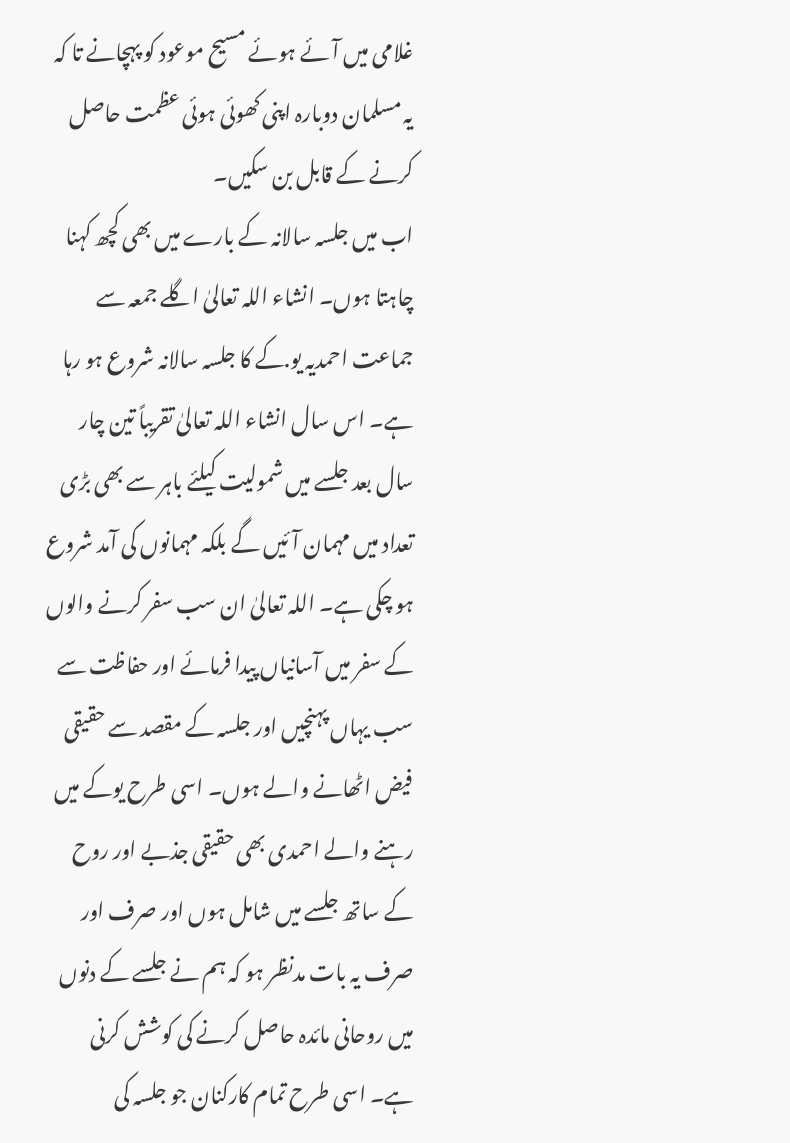غلامی میں آئے ہوئے مسیح موعود کو پہچانے تا کہ یہ مسلمان دوبارہ اپنی کھوئی ہوئی عظمت حاصل کرنے کے قابل بن سکیں۔
اب میں جلسہ سالانہ کے بارے میں بھی کچھ کہنا چاہتا ہوں۔ انشاء اللہ تعالیٰ اگلے جمعہ سے جماعت احمدیہ یو.کے کا جلسہ سالانہ شروع ہو رہا ہے۔ اس سال انشاء اللہ تعالیٰ تقریباً تین چار سال بعد جلسے میں شمولیت کیلئے باہر سے بھی بڑی تعداد میں مہمان آئیں گے بلکہ مہمانوں کی آمد شروع ہو چکی ہے۔ اللہ تعالیٰ ان سب سفر کرنے والوں کے سفر میں آسانیاں پیدا فرمائے اور حفاظت سے سب یہاں پہنچیں اور جلسہ کے مقصد سے حقیقی فیض اٹھانے والے ہوں۔ اسی طرح یوکے میں رہنے والے احمدی بھی حقیقی جذبے اور روح کے ساتھ جلسے میں شامل ہوں اور صرف اور صرف یہ بات مدنظر ہو کہ ہم نے جلسے کے دنوں میں روحانی مائدہ حاصل کرنے کی کوشش کرنی ہے۔ اسی طرح تمام کارکنان جو جلسہ کی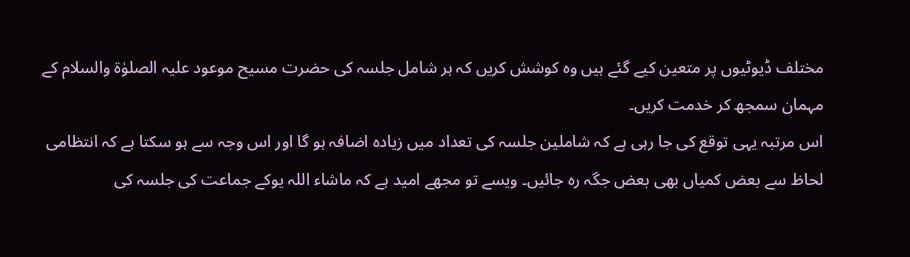مختلف ڈیوٹیوں پر متعین کیے گئے ہیں وہ کوشش کریں کہ ہر شامل جلسہ کی حضرت مسیح موعود علیہ الصلوٰۃ والسلام کے مہمان سمجھ کر خدمت کریں۔
اس مرتبہ یہی توقع کی جا رہی ہے کہ شاملین جلسہ کی تعداد میں زیادہ اضافہ ہو گا اور اس وجہ سے ہو سکتا ہے کہ انتظامی لحاظ سے بعض کمیاں بھی بعض جگہ رہ جائیں۔ ویسے تو مجھے امید ہے کہ ماشاء اللہ یوکے جماعت کی جلسہ کی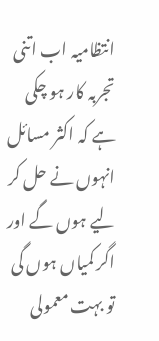انتظامیہ اب اتنی تجربہ کار ہو چکی ہے کہ اکثر مسائل انہوں نے حل کر لیے ہوں گے اور اگر کمیاں ہوں گی تو بہت معمولی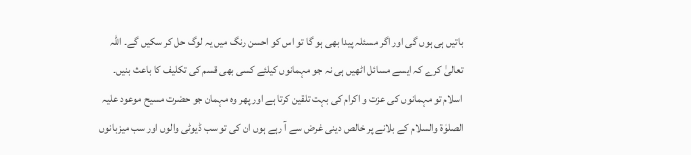باتیں ہی ہوں گی اور اگر مسئلہ پیدا بھی ہو گا تو اس کو احسن رنگ میں یہ لوگ حل کر سکیں گے۔ اللہ تعالیٰ کرے کہ ایسے مسائل اٹھیں ہی نہ جو مہمانوں کیلئے کسی بھی قسم کی تکلیف کا باعث بنیں۔ اسلام تو مہمانوں کی عزت و اکرام کی بہت تلقین کرتا ہے اور پھر وہ مہمان جو حضرت مسیح موعود علیہ الصلوٰۃ والسلام کے بلانے پر خالص دینی غرض سے آ رہے ہوں ان کی تو سب ڈیوٹی والوں اور سب میزبانوں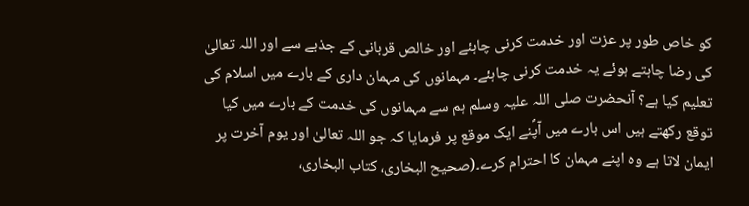کو خاص طور پر عزت اور خدمت کرنی چاہئے اور خالص قربانی کے جذبے سے اور اللہ تعالیٰ کی رضا چاہتے ہوئے یہ خدمت کرنی چاہئے۔ مہمانوں کی مہمان داری کے بارے میں اسلام کی تعلیم کیا ہے؟ آنحضرت صلی اللہ علیہ وسلم ہم سے مہمانوں کی خدمت کے بارے میں کیا توقع رکھتے ہیں اس بارے میں آپؐنے ایک موقع پر فرمایا کہ جو اللہ تعالیٰ اور یوم آخرت پر ایمان لاتا ہے وہ اپنے مہمان کا احترام کرے۔(صحیح البخاری، کتاب البخاری،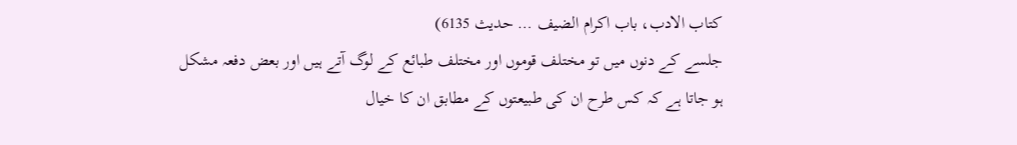کتاب الادب، باب اکرام الضیف … حدیث 6135)
جلسے کے دنوں میں تو مختلف قوموں اور مختلف طبائع کے لوگ آتے ہیں اور بعض دفعہ مشکل ہو جاتا ہے کہ کس طرح ان کی طبیعتوں کے مطابق ان کا خیال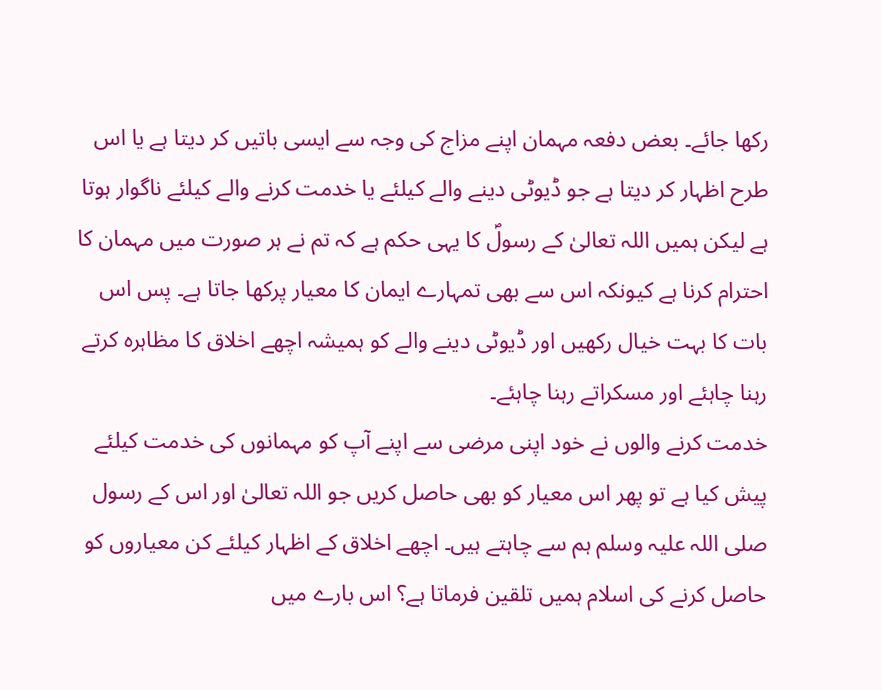رکھا جائے۔ بعض دفعہ مہمان اپنے مزاج کی وجہ سے ایسی باتیں کر دیتا ہے یا اس طرح اظہار کر دیتا ہے جو ڈیوٹی دینے والے کیلئے یا خدمت کرنے والے کیلئے ناگوار ہوتا ہے لیکن ہمیں اللہ تعالیٰ کے رسولؐ کا یہی حکم ہے کہ تم نے ہر صورت میں مہمان کا احترام کرنا ہے کیونکہ اس سے بھی تمہارے ایمان کا معیار پرکھا جاتا ہے۔ پس اس بات کا بہت خیال رکھیں اور ڈیوٹی دینے والے کو ہمیشہ اچھے اخلاق کا مظاہرہ کرتے رہنا چاہئے اور مسکراتے رہنا چاہئے۔
خدمت کرنے والوں نے خود اپنی مرضی سے اپنے آپ کو مہمانوں کی خدمت کیلئے پیش کیا ہے تو پھر اس معیار کو بھی حاصل کریں جو اللہ تعالیٰ اور اس کے رسول صلی اللہ علیہ وسلم ہم سے چاہتے ہیں۔ اچھے اخلاق کے اظہار کیلئے کن معیاروں کو حاصل کرنے کی اسلام ہمیں تلقین فرماتا ہے؟ اس بارے میں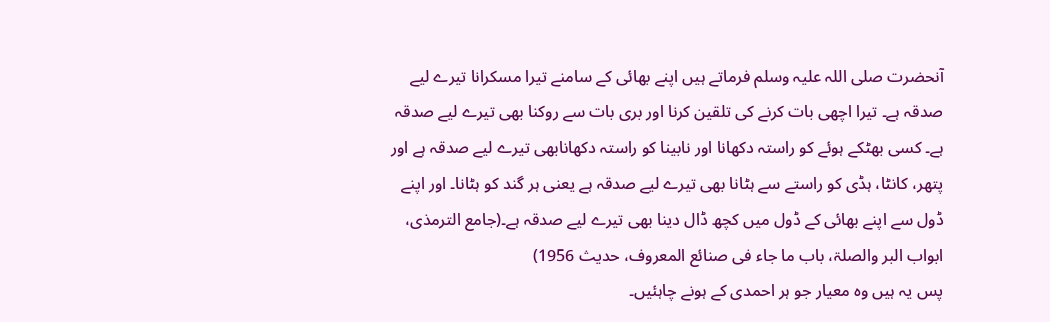آنحضرت صلی اللہ علیہ وسلم فرماتے ہیں اپنے بھائی کے سامنے تیرا مسکرانا تیرے لیے صدقہ ہے۔ تیرا اچھی بات کرنے کی تلقین کرنا اور بری بات سے روکنا بھی تیرے لیے صدقہ ہے۔ کسی بھٹکے ہوئے کو راستہ دکھانا اور نابینا کو راستہ دکھانابھی تیرے لیے صدقہ ہے اور پتھر، کانٹا، ہڈی کو راستے سے ہٹانا بھی تیرے لیے صدقہ ہے یعنی ہر گند کو ہٹانا۔ اور اپنے ڈول سے اپنے بھائی کے ڈول میں کچھ ڈال دینا بھی تیرے لیے صدقہ ہے۔(جامع الترمذی، ابواب البر والصلۃ، باب ما جاء فی صنائع المعروف، حدیث 1956)
پس یہ ہیں وہ معیار جو ہر احمدی کے ہونے چاہئیں۔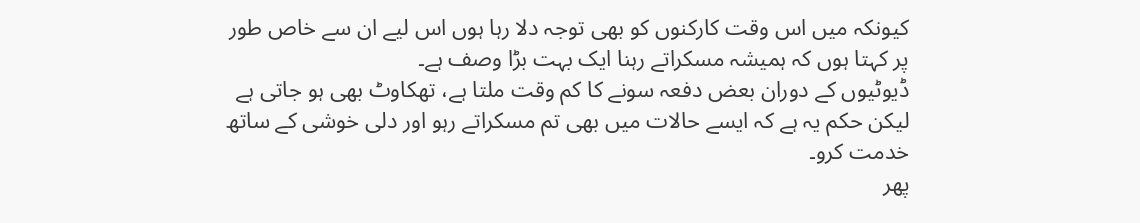کیونکہ میں اس وقت کارکنوں کو بھی توجہ دلا رہا ہوں اس لیے ان سے خاص طور پر کہتا ہوں کہ ہمیشہ مسکراتے رہنا ایک بہت بڑا وصف ہے۔
ڈیوٹیوں کے دوران بعض دفعہ سونے کا کم وقت ملتا ہے، تھکاوٹ بھی ہو جاتی ہے لیکن حکم یہ ہے کہ ایسے حالات میں بھی تم مسکراتے رہو اور دلی خوشی کے ساتھ خدمت کرو۔
پھر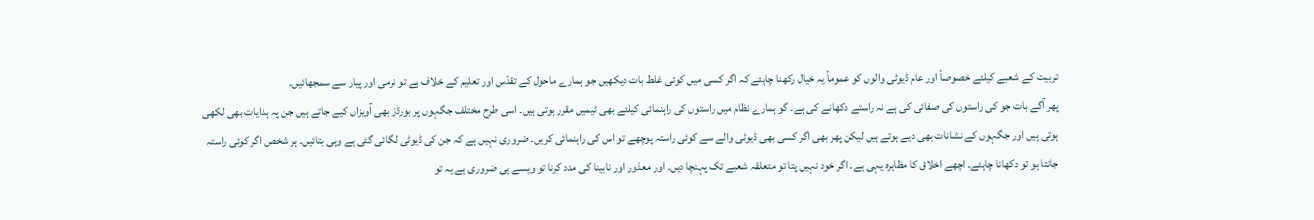تربیت کے شعبے کیلئے خصوصاً اور عام ڈیوٹی والوں کو عموماً یہ خیال رکھنا چاہئے کہ اگر کسی میں کوئی غلط بات دیکھیں جو ہمارے ماحول کے تقدّس اور تعلیم کے خلاف ہے تو نرمی اور پیار سے سمجھائیں۔
پھر آگے بات جو کی راستوں کی صفائی کی ہے نہ راستے دکھانے کی ہے۔ گو ہمارے نظام میں راستوں کی راہنمائی کیلئے بھی ٹیمیں مقرر ہوتی ہیں۔ اسی طرح مختلف جگہوں پر بورڈز بھی آویزاں کیے جاتے ہیں جن پہ ہدایات بھی لکھی ہوتی ہیں اور جگہوں کے نشانات بھی دیے ہوتے ہیں لیکن پھر بھی اگر کسی بھی ڈیوٹی والے سے کوئی راستہ پوچھے تو اس کی راہنمائی کریں۔ ضروری نہیں ہے کہ جن کی ڈیوٹی لگائی گئی ہے وہی بتائیں۔ ہر شخص اگر کوئی راستہ جانتا ہو تو دکھانا چاہئے۔ اچھے اخلاق کا مظاہرہ یہی ہے۔ اگر خود نہیں پتا تو متعلقہ شعبے تک پہنچا دیں۔ اور معذور اور نابینا کی مدد کرنا تو ویسے ہی ضروری ہے یہ تو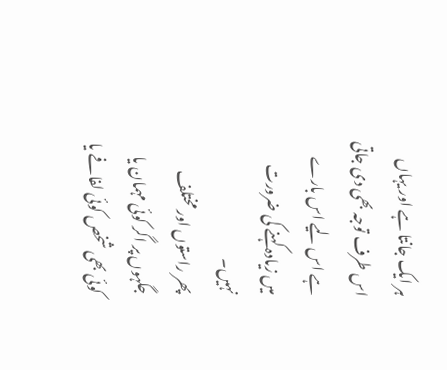ہر ایک جانتا ہے اور یہاں اس طرف توجہ بھی دی جاتی ہے اس لیے اس بارے میں زیادہ کہنے کی ضرورت نہیں۔
پھر راستوں اور مختلف جگہوں پر اگر کوئی مہمان یا کوئی بھی شخص کوئی لفافے یا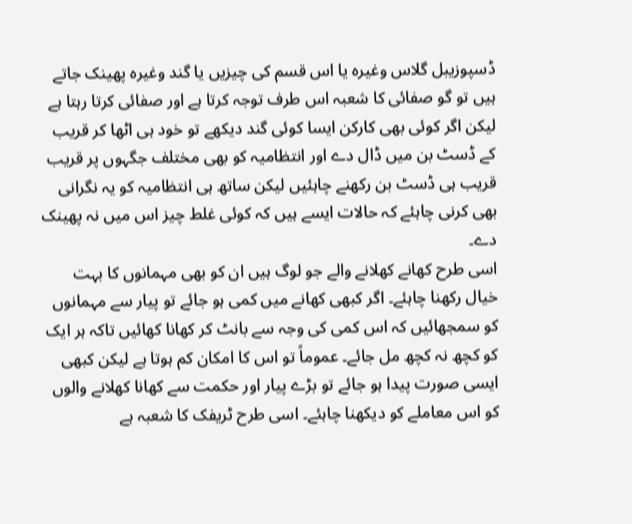ڈسپوزیبل گلاس وغیرہ یا اس قسم کی چیزیں یا گند وغیرہ پھینک جاتے ہیں تو گو صفائی کا شعبہ اس طرف توجہ کرتا ہے اور صفائی کرتا رہتا ہے لیکن اگر کوئی بھی کارکن ایسا کوئی گند دیکھے تو خود ہی اٹھا کر قریب کے ڈسٹ بن میں ڈال دے اور انتظامیہ کو بھی مختلف جگہوں پر قریب قریب ہی ڈسٹ بن رکھنے چاہئیں لیکن ساتھ ہی انتظامیہ کو یہ نگرانی بھی کرنی چاہئے کہ حالات ایسے ہیں کہ کوئی غلط چیز اس میں نہ پھینک دے۔
اسی طرح کھانے کھلانے والے جو لوگ ہیں ان کو بھی مہمانوں کا بہت خیال رکھنا چاہئے۔ اگر کبھی کھانے میں کمی ہو جائے تو پیار سے مہمانوں کو سمجھائیں کہ اس کمی کی وجہ سے بانٹ کر کھانا کھائیں تاکہ ہر ایک کو کچھ نہ کچھ مل جائے۔ عموماً تو اس کا امکان کم ہوتا ہے لیکن کبھی ایسی صورت پیدا ہو جائے تو بڑے پیار اور حکمت سے کھانا کھلانے والوں کو اس معاملے کو دیکھنا چاہئے۔ اسی طرح ٹریفک کا شعبہ ہے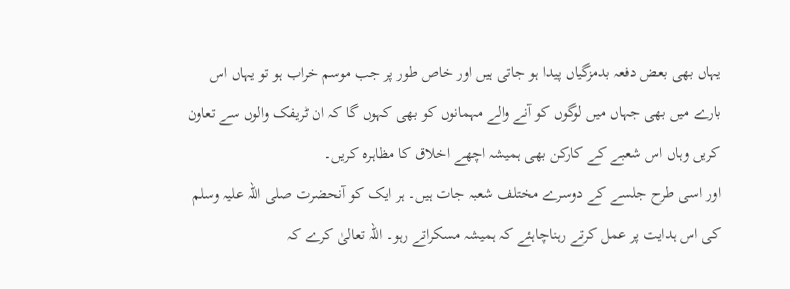یہاں بھی بعض دفعہ بدمزگیاں پیدا ہو جاتی ہیں اور خاص طور پر جب موسم خراب ہو تو یہاں اس بارے میں بھی جہاں میں لوگوں کو آنے والے مہمانوں کو بھی کہوں گا کہ ان ٹریفک والوں سے تعاون کریں وہاں اس شعبے کے کارکن بھی ہمیشہ اچھے اخلاق کا مظاہرہ کریں۔
اور اسی طرح جلسے کے دوسرے مختلف شعبہ جات ہیں۔ ہر ایک کو آنحضرت صلی اللہ علیہ وسلم کی اس ہدایت پر عمل کرتے رہناچاہئے کہ ہمیشہ مسکراتے رہو۔ اللہ تعالیٰ کرے کہ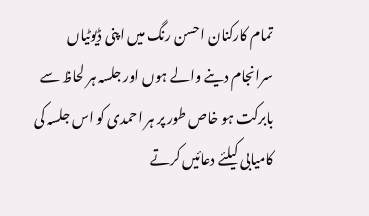تمام کارکنان احسن رنگ میں اپنی ڈیوٹیاں سرانجام دینے والے ہوں اور جلسہ ہر لحاظ سے بابرکت ہو خاص طور پر ہر احمدی کو اس جلسہ کی کامیابی کیلئے دعائیں کرتے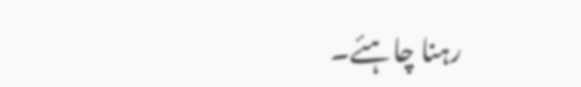رہنا چاہئے۔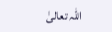اللہ تعالیٰ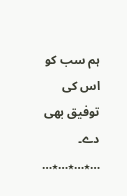ہم سب کو اس کی توفیق بھی دے۔
…٭…٭…٭…